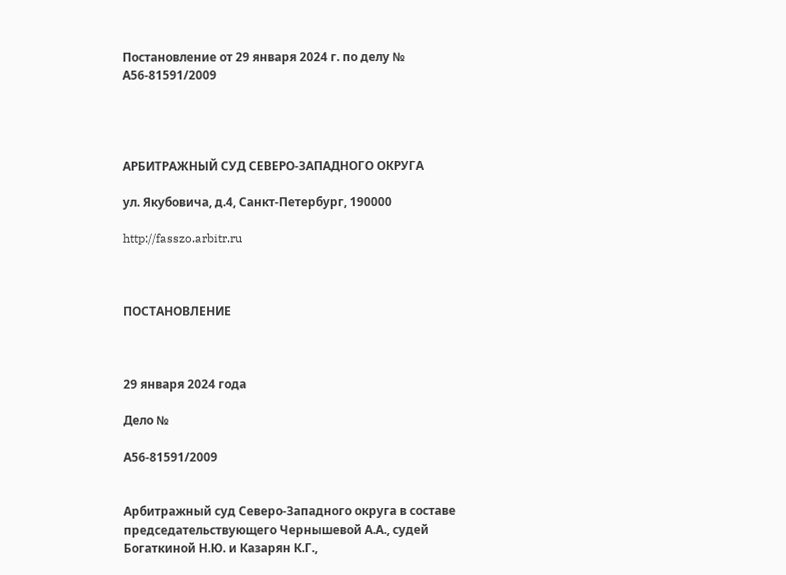Постановление от 29 января 2024 г. по делу № А56-81591/2009




АРБИТРАЖНЫЙ СУД СЕВЕРО-ЗАПАДНОГО ОКРУГА

ул. Якубовича, д.4, Санкт-Петербург, 190000

http://fasszo.arbitr.ru



ПОСТАНОВЛЕНИЕ



29 января 2024 года

Дело №

А56-81591/2009


Арбитражный суд Северо-Западного округа в составе председательствующего Чернышевой А.А., судей Богаткиной Н.Ю. и Казарян К.Г.,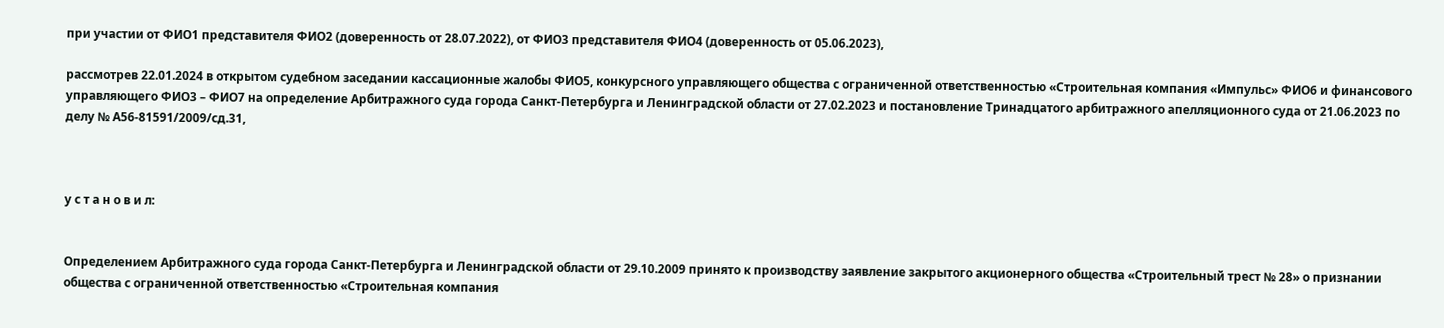при участии от ФИО1 представителя ФИО2 (доверенность от 28.07.2022), от ФИО3 представителя ФИО4 (доверенность от 05.06.2023),

рассмотрев 22.01.2024 в открытом судебном заседании кассационные жалобы ФИО5, конкурсного управляющего общества с ограниченной ответственностью «Строительная компания «Импульс» ФИО6 и финансового управляющего ФИО3 – ФИО7 на определение Арбитражного суда города Санкт-Петербурга и Ленинградской области от 27.02.2023 и постановление Тринадцатого арбитражного апелляционного суда от 21.06.2023 по делу № А56-81591/2009/сд.31,



у с т а н о в и л:


Определением Арбитражного суда города Санкт-Петербурга и Ленинградской области от 29.10.2009 принято к производству заявление закрытого акционерного общества «Строительный трест № 28» о признании общества с ограниченной ответственностью «Строительная компания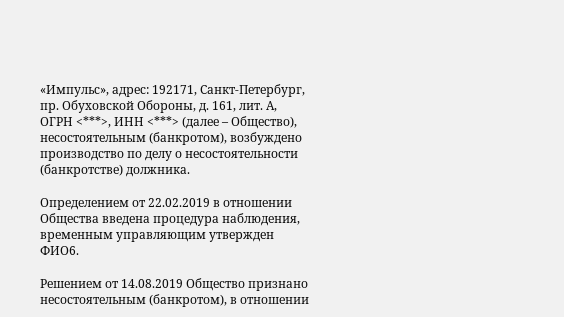«Импульс», адрес: 192171, Санкт-Петербург, пр. Обуховской Обороны, д. 161, лит. А, ОГРН <***>, ИНН <***> (далее – Общество), несостоятельным (банкротом), возбуждено производство по делу о несостоятельности (банкротстве) должника.

Определением от 22.02.2019 в отношении Общества введена процедура наблюдения, временным управляющим утвержден ФИО6.

Решением от 14.08.2019 Общество признано несостоятельным (банкротом), в отношении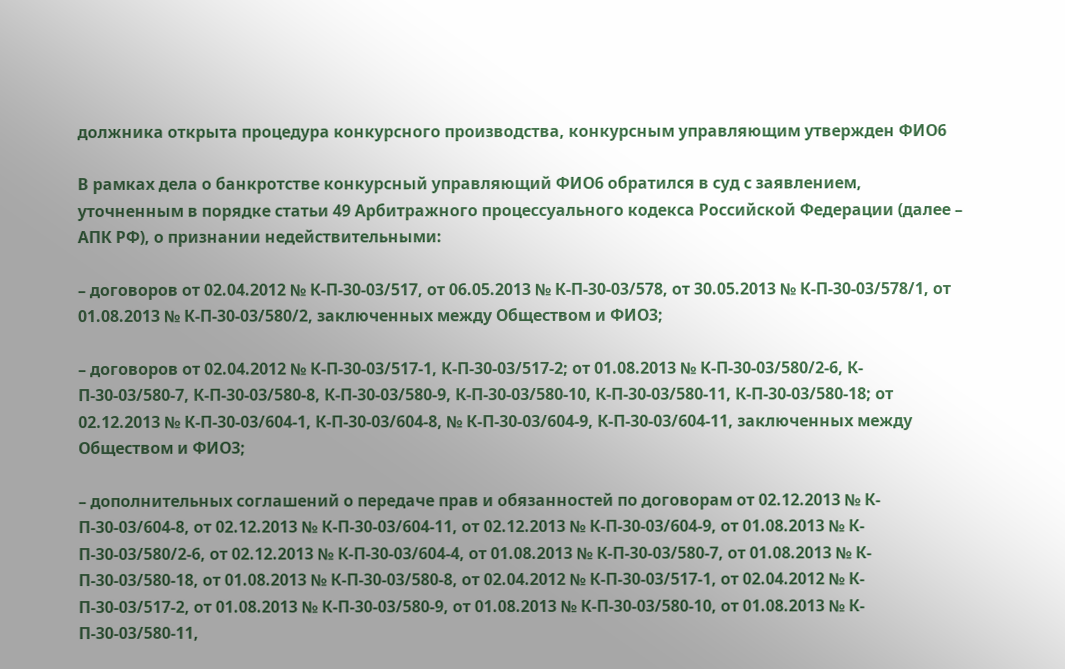должника открыта процедура конкурсного производства, конкурсным управляющим утвержден ФИО6

В рамках дела о банкротстве конкурсный управляющий ФИО6 обратился в суд с заявлением, уточненным в порядке статьи 49 Арбитражного процессуального кодекса Российской Федерации (далее – АПК РФ), о признании недействительными:

– договоров от 02.04.2012 № К-П-30-03/517, от 06.05.2013 № К-П-30-03/578, от 30.05.2013 № К-П-30-03/578/1, от 01.08.2013 № К-П-30-03/580/2, заключенных между Обществом и ФИО3;

– договоров от 02.04.2012 № К-П-30-03/517-1, К-П-30-03/517-2; от 01.08.2013 № К-П-30-03/580/2-6, К-П-30-03/580-7, К-П-30-03/580-8, К-П-30-03/580-9, К-П-30-03/580-10, К-П-30-03/580-11, К-П-30-03/580-18; от 02.12.2013 № К-П-30-03/604-1, К-П-30-03/604-8, № К-П-30-03/604-9, К-П-30-03/604-11, заключенных между Обществом и ФИО3;

– дополнительных соглашений о передаче прав и обязанностей по договорам от 02.12.2013 № К-П-30-03/604-8, от 02.12.2013 № К-П-30-03/604-11, от 02.12.2013 № К-П-30-03/604-9, от 01.08.2013 № К-П-30-03/580/2-6, от 02.12.2013 № К-П-30-03/604-4, от 01.08.2013 № К-П-30-03/580-7, от 01.08.2013 № К-П-30-03/580-18, от 01.08.2013 № К-П-30-03/580-8, от 02.04.2012 № К-П-30-03/517-1, от 02.04.2012 № К-П-30-03/517-2, от 01.08.2013 № К-П-30-03/580-9, от 01.08.2013 № К-П-30-03/580-10, от 01.08.2013 № К-П-30-03/580-11,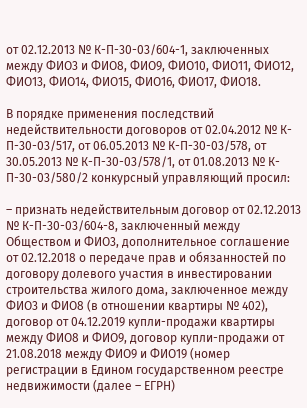от 02.12.2013 № К-П-30-03/604-1, заключенных между ФИО3 и ФИО8, ФИО9, ФИО10, ФИО11, ФИО12, ФИО13, ФИО14, ФИО15, ФИО16, ФИО17, ФИО18.

В порядке применения последствий недействительности договоров от 02.04.2012 № К-П-30-03/517, от 06.05.2013 № К-П-30-03/578, от 30.05.2013 № К-П-30-03/578/1, от 01.08.2013 № К-П-30-03/580/2 конкурсный управляющий просил:

– признать недействительным договор от 02.12.2013 № К-П-30-03/604-8, заключенный между Обществом и ФИО3, дополнительное соглашение от 02.12.2018 о передаче прав и обязанностей по договору долевого участия в инвестировании строительства жилого дома, заключенное между ФИО3 и ФИО8 (в отношении квартиры № 402), договор от 04.12.2019 купли-продажи квартиры между ФИО8 и ФИО9, договор купли-продажи от 21.08.2018 между ФИО9 и ФИО19 (номер регистрации в Едином государственном реестре недвижимости (далее – ЕГРН)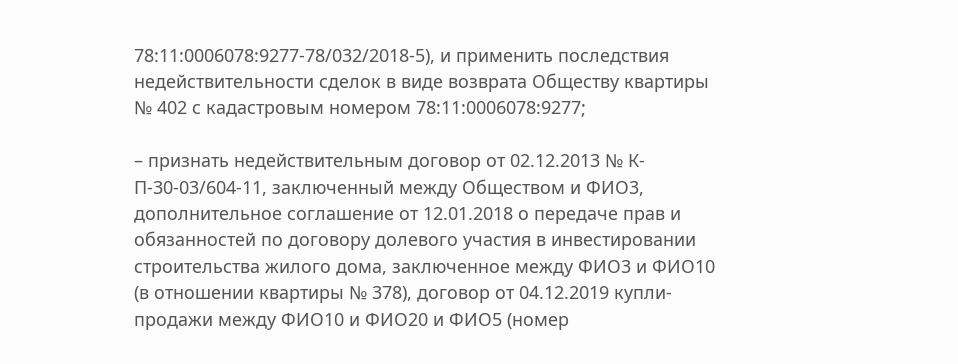78:11:0006078:9277-78/032/2018-5), и применить последствия недействительности сделок в виде возврата Обществу квартиры № 402 с кадастровым номером 78:11:0006078:9277;

– признать недействительным договор от 02.12.2013 № К-П-30-03/604-11, заключенный между Обществом и ФИО3, дополнительное соглашение от 12.01.2018 о передаче прав и обязанностей по договору долевого участия в инвестировании строительства жилого дома, заключенное между ФИО3 и ФИО10 (в отношении квартиры № 378), договор от 04.12.2019 купли-продажи между ФИО10 и ФИО20 и ФИО5 (номер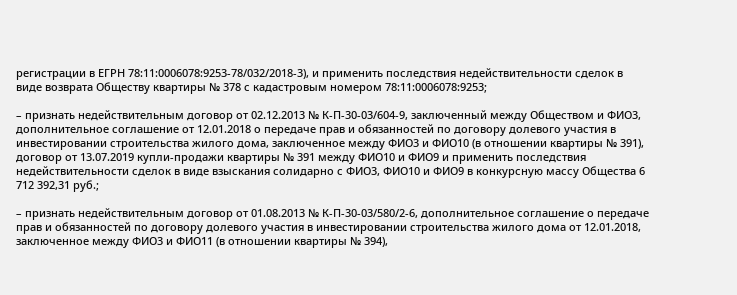регистрации в ЕГРН 78:11:0006078:9253-78/032/2018-3), и применить последствия недействительности сделок в виде возврата Обществу квартиры № 378 с кадастровым номером 78:11:0006078:9253;

– признать недействительным договор от 02.12.2013 № К-П-30-03/604-9, заключенный между Обществом и ФИО3, дополнительное соглашение от 12.01.2018 о передаче прав и обязанностей по договору долевого участия в инвестировании строительства жилого дома, заключенное между ФИО3 и ФИО10 (в отношении квартиры № 391), договор от 13.07.2019 купли-продажи квартиры № 391 между ФИО10 и ФИО9 и применить последствия недействительности сделок в виде взыскания солидарно с ФИО3, ФИО10 и ФИО9 в конкурсную массу Общества 6 712 392,31 руб.;

– признать недействительным договор от 01.08.2013 № К-П-30-03/580/2-6, дополнительное соглашение о передаче прав и обязанностей по договору долевого участия в инвестировании строительства жилого дома от 12.01.2018, заключенное между ФИО3 и ФИО11 (в отношении квартиры № 394),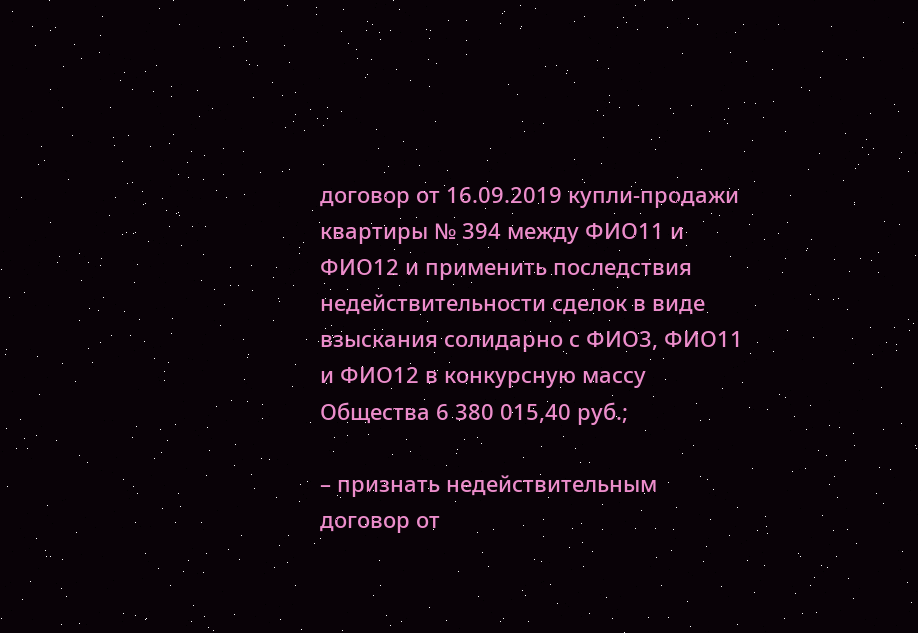договор от 16.09.2019 купли-продажи квартиры № 394 между ФИО11 и ФИО12 и применить последствия недействительности сделок в виде взыскания солидарно с ФИО3, ФИО11 и ФИО12 в конкурсную массу Общества 6 380 015,40 руб.;

– признать недействительным договор от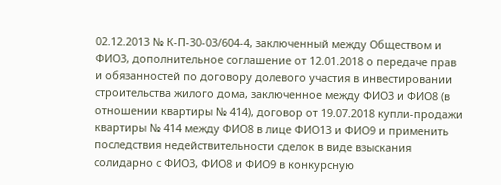02.12.2013 № К-П-30-03/604-4, заключенный между Обществом и ФИО3, дополнительное соглашение от 12.01.2018 о передаче прав и обязанностей по договору долевого участия в инвестировании строительства жилого дома, заключенное между ФИО3 и ФИО8 (в отношении квартиры № 414), договор от 19.07.2018 купли-продажи квартиры № 414 между ФИО8 в лице ФИО13 и ФИО9 и применить последствия недействительности сделок в виде взыскания солидарно с ФИО3, ФИО8 и ФИО9 в конкурсную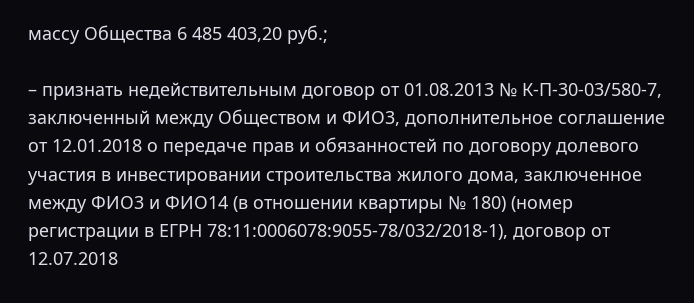массу Общества 6 485 403,20 руб.;

– признать недействительным договор от 01.08.2013 № К-П-30-03/580-7, заключенный между Обществом и ФИО3, дополнительное соглашение от 12.01.2018 о передаче прав и обязанностей по договору долевого участия в инвестировании строительства жилого дома, заключенное между ФИО3 и ФИО14 (в отношении квартиры № 180) (номер регистрации в ЕГРН 78:11:0006078:9055-78/032/2018-1), договор от 12.07.2018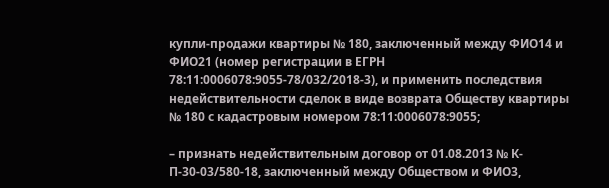купли-продажи квартиры № 180, заключенный между ФИО14 и ФИО21 (номер регистрации в ЕГРН 78:11:0006078:9055-78/032/2018-3), и применить последствия недействительности сделок в виде возврата Обществу квартиры № 180 с кадастровым номером 78:11:0006078:9055;

– признать недействительным договор от 01.08.2013 № К-П-30-03/580-18, заключенный между Обществом и ФИО3,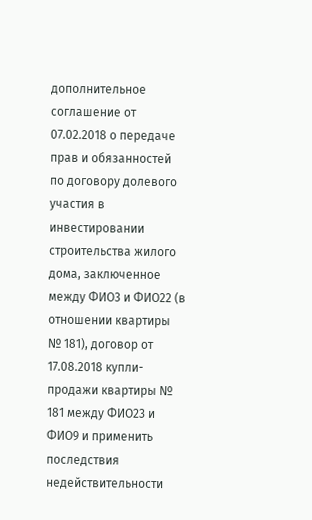дополнительное соглашение от 07.02.2018 о передаче прав и обязанностей по договору долевого участия в инвестировании строительства жилого дома, заключенное между ФИО3 и ФИО22 (в отношении квартиры № 181), договор от 17.08.2018 купли-продажи квартиры № 181 между ФИО23 и ФИО9 и применить последствия недействительности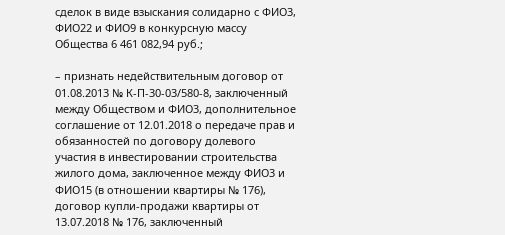сделок в виде взыскания солидарно с ФИО3, ФИО22 и ФИО9 в конкурсную массу Общества 6 461 082,94 руб.;

– признать недействительным договор от 01.08.2013 № К-П-30-03/580-8, заключенный между Обществом и ФИО3, дополнительное соглашение от 12.01.2018 о передаче прав и обязанностей по договору долевого участия в инвестировании строительства жилого дома, заключенное между ФИО3 и ФИО15 (в отношении квартиры № 176), договор купли-продажи квартиры от 13.07.2018 № 176, заключенный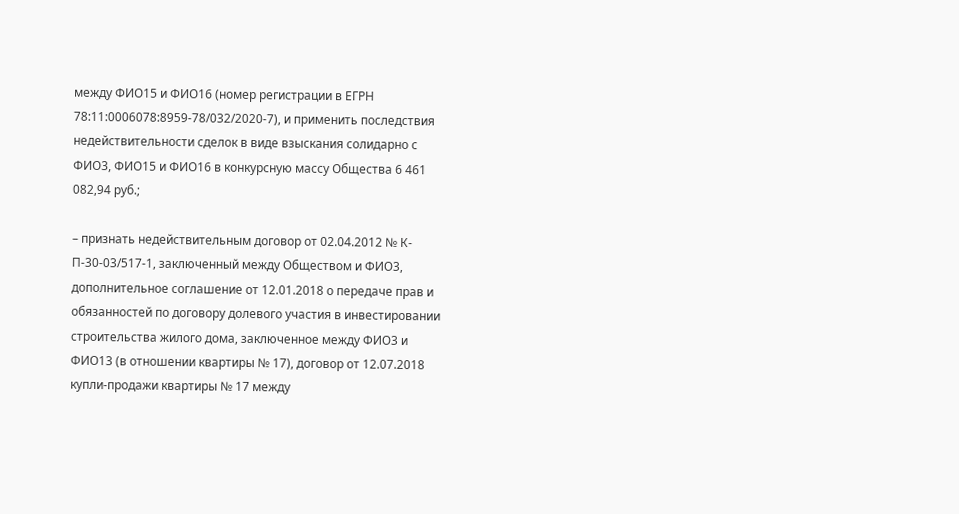между ФИО15 и ФИО16 (номер регистрации в ЕГРН 78:11:0006078:8959-78/032/2020-7), и применить последствия недействительности сделок в виде взыскания солидарно с ФИО3, ФИО15 и ФИО16 в конкурсную массу Общества 6 461 082,94 руб.;

– признать недействительным договор от 02.04.2012 № К-П-30-03/517-1, заключенный между Обществом и ФИО3, дополнительное соглашение от 12.01.2018 о передаче прав и обязанностей по договору долевого участия в инвестировании строительства жилого дома, заключенное между ФИО3 и ФИО13 (в отношении квартиры № 17), договор от 12.07.2018 купли-продажи квартиры № 17 между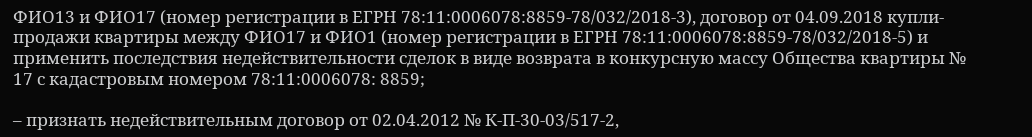ФИО13 и ФИО17 (номер регистрации в ЕГРН 78:11:0006078:8859-78/032/2018-3), договор от 04.09.2018 купли-продажи квартиры между ФИО17 и ФИО1 (номер регистрации в ЕГРН 78:11:0006078:8859-78/032/2018-5) и применить последствия недействительности сделок в виде возврата в конкурсную массу Общества квартиры № 17 с кадастровым номером 78:11:0006078: 8859;

– признать недействительным договор от 02.04.2012 № К-П-30-03/517-2,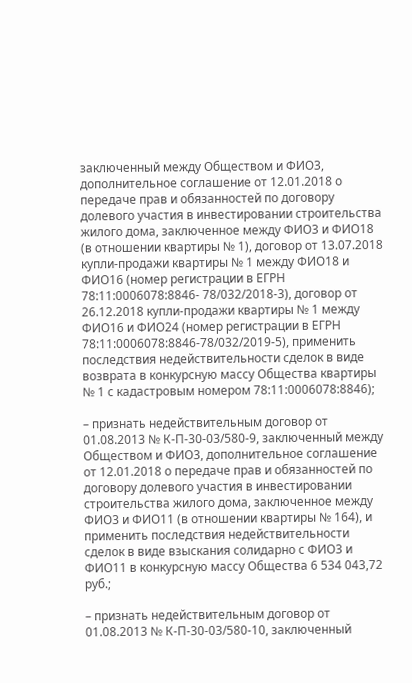заключенный между Обществом и ФИО3, дополнительное соглашение от 12.01.2018 о передаче прав и обязанностей по договору долевого участия в инвестировании строительства жилого дома, заключенное между ФИО3 и ФИО18 (в отношении квартиры № 1), договор от 13.07.2018 купли-продажи квартиры № 1 между ФИО18 и ФИО16 (номер регистрации в ЕГРН 78:11:0006078:8846- 78/032/2018-3), договор от 26.12.2018 купли-продажи квартиры № 1 между ФИО16 и ФИО24 (номер регистрации в ЕГРН 78:11:0006078:8846-78/032/2019-5), применить последствия недействительности сделок в виде возврата в конкурсную массу Общества квартиры № 1 с кадастровым номером 78:11:0006078:8846);

– признать недействительным договор от 01.08.2013 № К-П-30-03/580-9, заключенный между Обществом и ФИО3, дополнительное соглашение от 12.01.2018 о передаче прав и обязанностей по договору долевого участия в инвестировании строительства жилого дома, заключенное между ФИО3 и ФИО11 (в отношении квартиры № 164), и применить последствия недействительности сделок в виде взыскания солидарно с ФИО3 и ФИО11 в конкурсную массу Общества 6 534 043,72 руб.;

– признать недействительным договор от 01.08.2013 № К-П-30-03/580-10, заключенный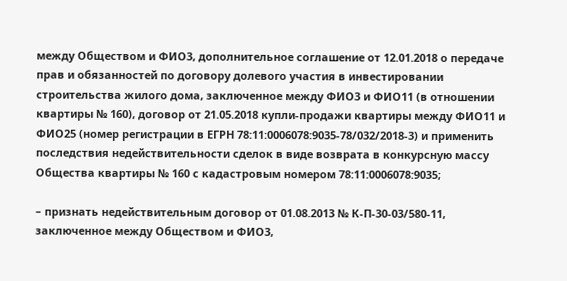между Обществом и ФИО3, дополнительное соглашение от 12.01.2018 о передаче прав и обязанностей по договору долевого участия в инвестировании строительства жилого дома, заключенное между ФИО3 и ФИО11 (в отношении квартиры № 160), договор от 21.05.2018 купли-продажи квартиры между ФИО11 и ФИО25 (номер регистрации в ЕГРН 78:11:0006078:9035-78/032/2018-3) и применить последствия недействительности сделок в виде возврата в конкурсную массу Общества квартиры № 160 с кадастровым номером 78:11:0006078:9035;

– признать недействительным договор от 01.08.2013 № К-П-30-03/580-11, заключенное между Обществом и ФИО3,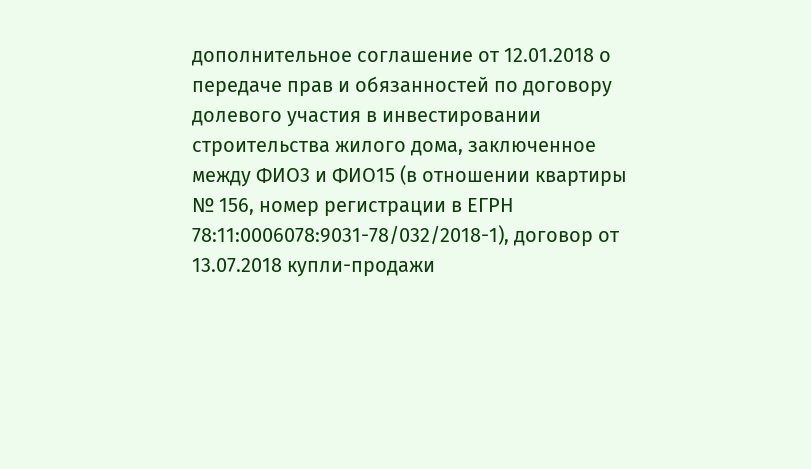дополнительное соглашение от 12.01.2018 о передаче прав и обязанностей по договору долевого участия в инвестировании строительства жилого дома, заключенное между ФИО3 и ФИО15 (в отношении квартиры № 156, номер регистрации в ЕГРН 78:11:0006078:9031-78/032/2018-1), договор от 13.07.2018 купли-продажи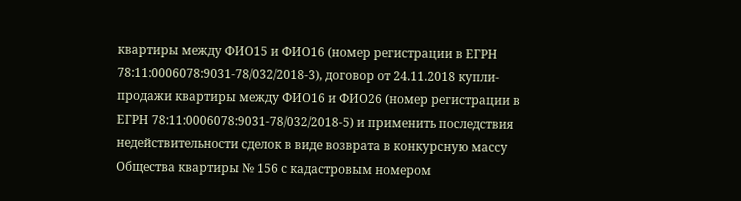квартиры между ФИО15 и ФИО16 (номер регистрации в ЕГРН 78:11:0006078:9031-78/032/2018-3), договор от 24.11.2018 купли-продажи квартиры между ФИО16 и ФИО26 (номер регистрации в ЕГРН 78:11:0006078:9031-78/032/2018-5) и применить последствия недействительности сделок в виде возврата в конкурсную массу Общества квартиры № 156 с кадастровым номером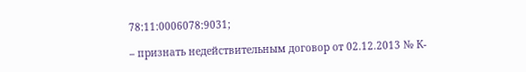78:11:0006078:9031;

– признать недействительным договор от 02.12.2013 № К-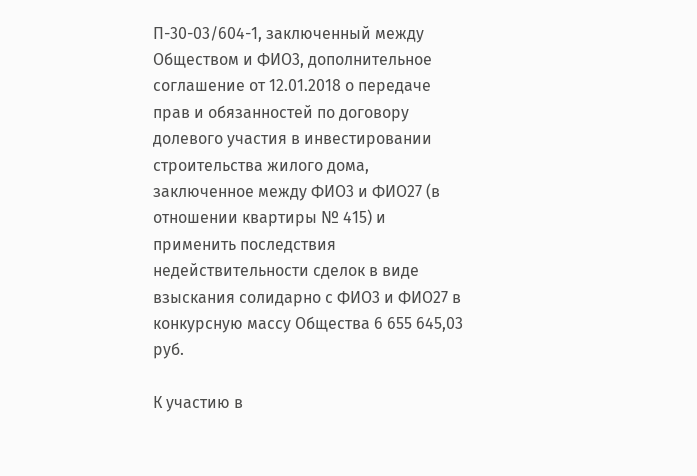П-30-03/604-1, заключенный между Обществом и ФИО3, дополнительное соглашение от 12.01.2018 о передаче прав и обязанностей по договору долевого участия в инвестировании строительства жилого дома, заключенное между ФИО3 и ФИО27 (в отношении квартиры № 415) и применить последствия недействительности сделок в виде взыскания солидарно с ФИО3 и ФИО27 в конкурсную массу Общества 6 655 645,03 руб.

К участию в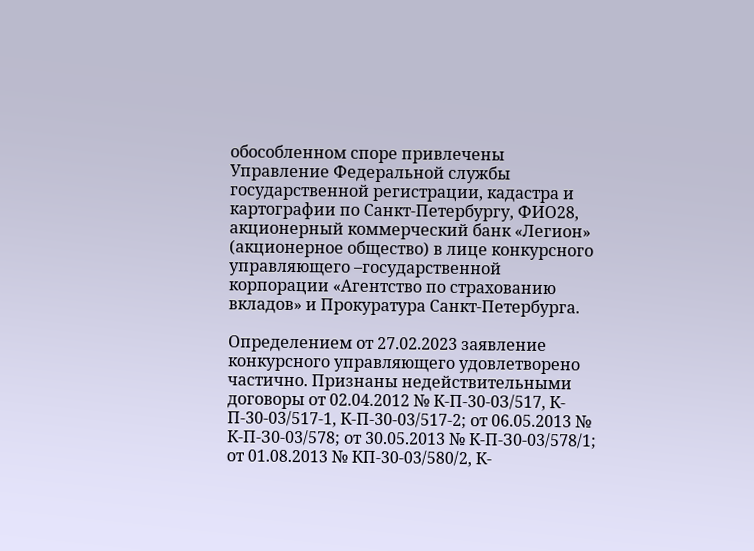обособленном споре привлечены Управление Федеральной службы государственной регистрации, кадастра и картографии по Санкт-Петербургу, ФИО28, акционерный коммерческий банк «Легион» (акционерное общество) в лице конкурсного управляющего –государственной корпорации «Агентство по страхованию вкладов» и Прокуратура Санкт-Петербурга.

Определением от 27.02.2023 заявление конкурсного управляющего удовлетворено частично. Признаны недействительными договоры от 02.04.2012 № К-П-30-0З/517, К-П-30-03/517-1, К-П-30-03/517-2; от 06.05.2013 № К-П-З0-03/578; от 30.05.2013 № К-П-З0-03/578/1; от 01.08.2013 № КП-30-03/580/2, К-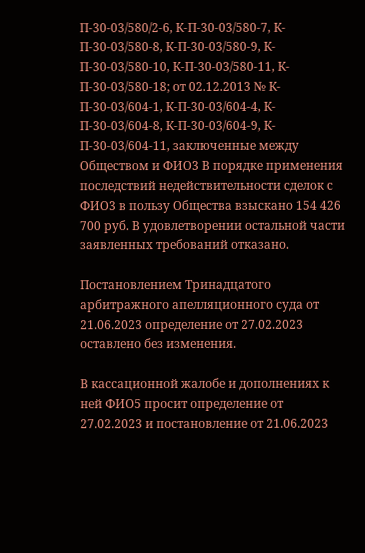П-30-03/580/2-6, К-П-30-03/580-7, К-П-30-03/580-8, К-П-30-03/580-9, К-П-30-03/580-10, К-П-30-03/580-11, К-П-30-03/580-18; от 02.12.2013 № К-П-30-03/604-1, К-П-30-03/604-4, К-П-30-03/604-8, К-П-30-03/604-9, К-П-30-03/604-11, заключенные между Обществом и ФИО3 В порядке применения последствий недействительности сделок с ФИО3 в пользу Общества взыскано 154 426 700 руб. В удовлетворении остальной части заявленных требований отказано.

Постановлением Тринадцатого арбитражного апелляционного суда от 21.06.2023 определение от 27.02.2023 оставлено без изменения.

В кассационной жалобе и дополнениях к ней ФИО5 просит определение от 27.02.2023 и постановление от 21.06.2023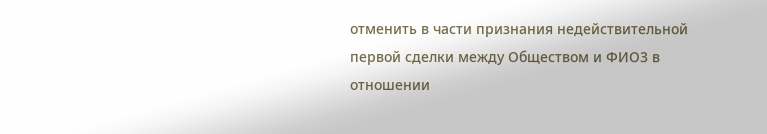отменить в части признания недействительной первой сделки между Обществом и ФИО3 в отношении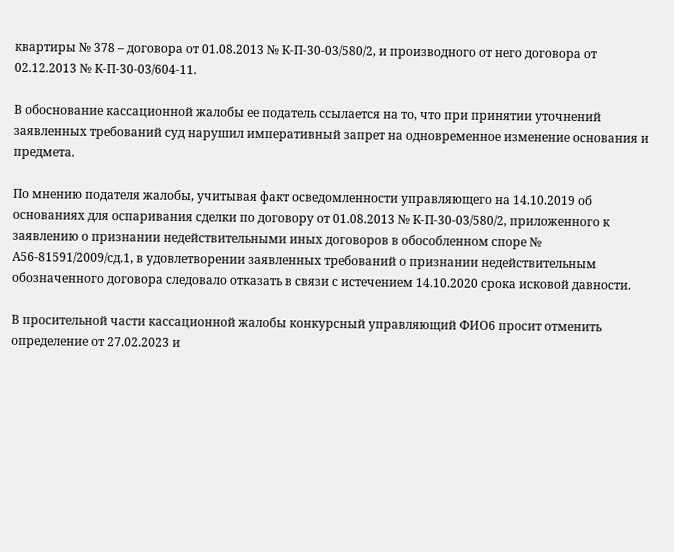квартиры № 378 – договора от 01.08.2013 № К-П-30-03/580/2, и производного от него договора от 02.12.2013 № К-П-30-03/604-11.

В обоснование кассационной жалобы ее податель ссылается на то, что при принятии уточнений заявленных требований суд нарушил императивный запрет на одновременное изменение основания и предмета.

По мнению подателя жалобы, учитывая факт осведомленности управляющего на 14.10.2019 об основаниях для оспаривания сделки по договору от 01.08.2013 № К-П-30-03/580/2, приложенного к заявлению о признании недействительными иных договоров в обособленном споре № А56-81591/2009/сд.1, в удовлетворении заявленных требований о признании недействительным обозначенного договора следовало отказать в связи с истечением 14.10.2020 срока исковой давности.

В просительной части кассационной жалобы конкурсный управляющий ФИО6 просит отменить определение от 27.02.2023 и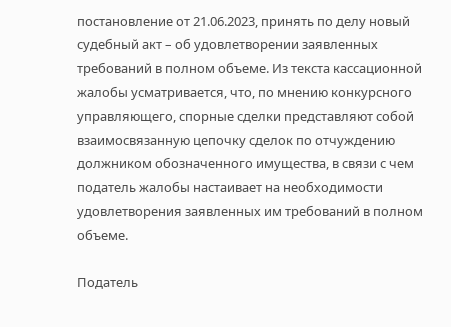постановление от 21.06.2023, принять по делу новый судебный акт – об удовлетворении заявленных требований в полном объеме. Из текста кассационной жалобы усматривается, что, по мнению конкурсного управляющего, спорные сделки представляют собой взаимосвязанную цепочку сделок по отчуждению должником обозначенного имущества, в связи с чем податель жалобы настаивает на необходимости удовлетворения заявленных им требований в полном объеме.

Податель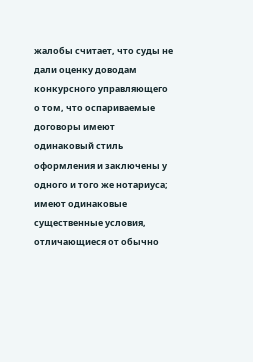жалобы считает, что суды не дали оценку доводам конкурсного управляющего о том, что оспариваемые договоры имеют одинаковый стиль оформления и заключены у одного и того же нотариуса; имеют одинаковые существенные условия, отличающиеся от обычно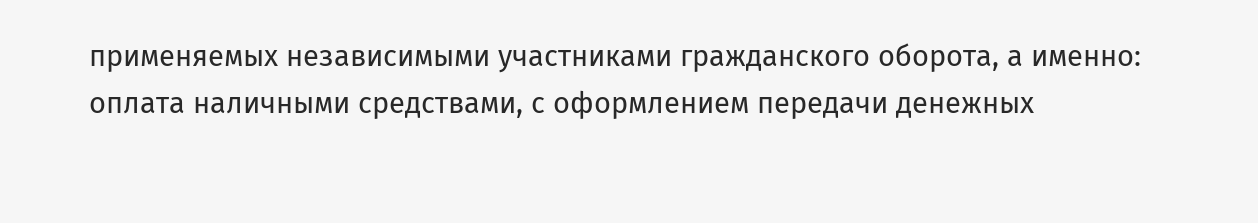применяемых независимыми участниками гражданского оборота, а именно: оплата наличными средствами, с оформлением передачи денежных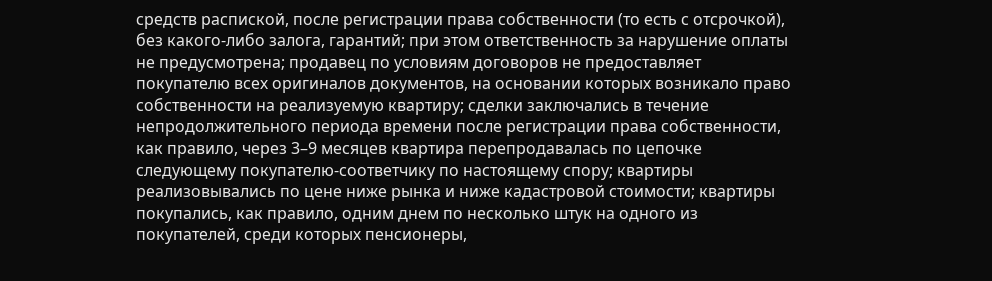средств распиской, после регистрации права собственности (то есть с отсрочкой), без какого-либо залога, гарантий; при этом ответственность за нарушение оплаты не предусмотрена; продавец по условиям договоров не предоставляет покупателю всех оригиналов документов, на основании которых возникало право собственности на реализуемую квартиру; сделки заключались в течение непродолжительного периода времени после регистрации права собственности, как правило, через 3–9 месяцев квартира перепродавалась по цепочке следующему покупателю-соответчику по настоящему спору; квартиры реализовывались по цене ниже рынка и ниже кадастровой стоимости; квартиры покупались, как правило, одним днем по несколько штук на одного из покупателей, среди которых пенсионеры,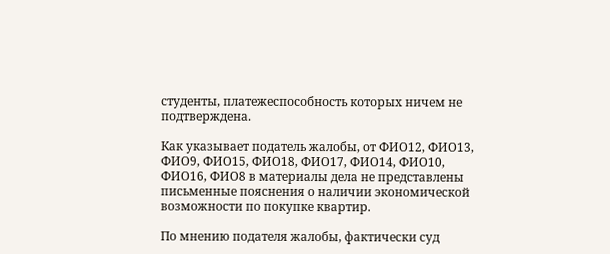студенты, платежеспособность которых ничем не подтверждена.

Как указывает податель жалобы, от ФИО12, ФИО13, ФИО9, ФИО15, ФИО18, ФИО17, ФИО14, ФИО10, ФИО16, ФИО8 в материалы дела не представлены письменные пояснения о наличии экономической возможности по покупке квартир.

По мнению подателя жалобы, фактически суд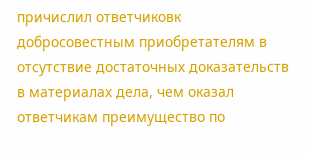причислил ответчиковк добросовестным приобретателям в отсутствие достаточных доказательств в материалах дела, чем оказал ответчикам преимущество по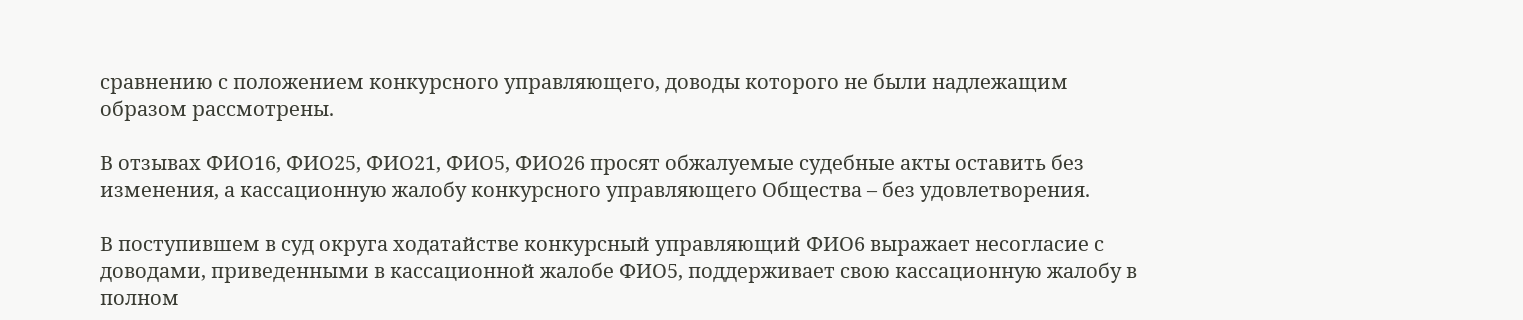сравнению с положением конкурсного управляющего, доводы которого не были надлежащим образом рассмотрены.

В отзывах ФИО16, ФИО25, ФИО21, ФИО5, ФИО26 просят обжалуемые судебные акты оставить без изменения, а кассационную жалобу конкурсного управляющего Общества – без удовлетворения.

В поступившем в суд округа ходатайстве конкурсный управляющий ФИО6 выражает несогласие с доводами, приведенными в кассационной жалобе ФИО5, поддерживает свою кассационную жалобу в полном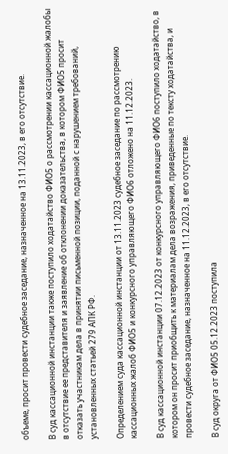объеме, просит провести судебное заседание, назначенное на 13.11.2023, в его отсутствие.

В суд кассационной инстанции также поступило ходатайство ФИО5 о рассмотрении кассационной жалобы в отсутствие ее представителя и заявление об отклонении доказательства, в котором ФИО5 просит отказать участникам дела в принятии письменной позиции, поданной с нарушением требований, установленных статьей 279 АПК РФ.

Определением суда кассационной инстанции от 13.11.2023 судебное заседание по рассмотрению кассационных жалоб ФИО5 и конкурсного управляющего ФИО6 отложено на 11.12.2023.

В суд кассационной инстанции 07.12.2023 от конкурсного управляющего ФИО6 поступило ходатайство, в котором он просит приобщить к материалам дела возражения, приведенные по тексту ходатайства, и провести судебное заседание, назначенное на 11.12.2023, в его отсутствие.

В суд округа от ФИО5 05.12.2023 поступила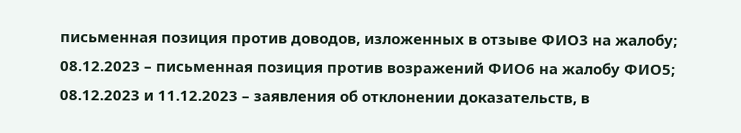письменная позиция против доводов, изложенных в отзыве ФИО3 на жалобу; 08.12.2023 – письменная позиция против возражений ФИО6 на жалобу ФИО5; 08.12.2023 и 11.12.2023 – заявления об отклонении доказательств, в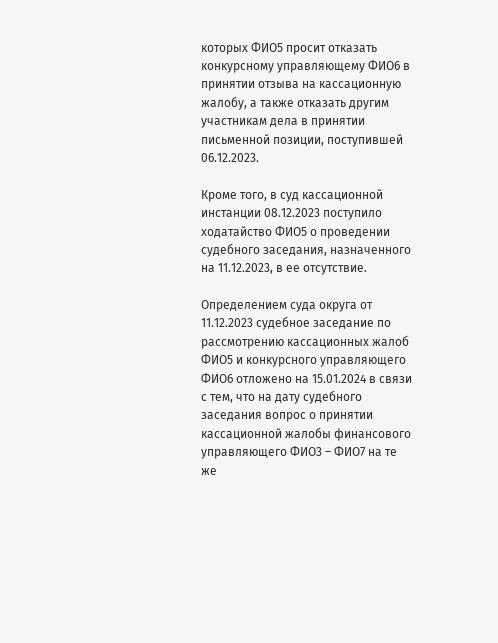которых ФИО5 просит отказать конкурсному управляющему ФИО6 в принятии отзыва на кассационную жалобу, а также отказать другим участникам дела в принятии письменной позиции, поступившей 06.12.2023.

Кроме того, в суд кассационной инстанции 08.12.2023 поступило ходатайство ФИО5 о проведении судебного заседания, назначенного на 11.12.2023, в ее отсутствие.

Определением суда округа от 11.12.2023 судебное заседание по рассмотрению кассационных жалоб ФИО5 и конкурсного управляющего ФИО6 отложено на 15.01.2024 в связи с тем, что на дату судебного заседания вопрос о принятии кассационной жалобы финансового управляющего ФИО3 – ФИО7 на те же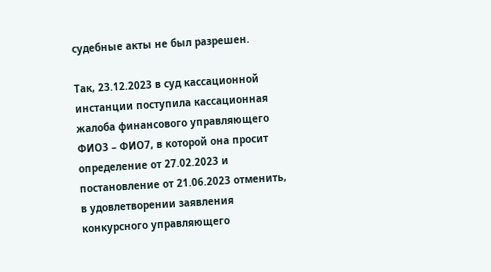судебные акты не был разрешен.

Так, 23.12.2023 в суд кассационной инстанции поступила кассационная жалоба финансового управляющего ФИО3 – ФИО7, в которой она просит определение от 27.02.2023 и постановление от 21.06.2023 отменить, в удовлетворении заявления конкурсного управляющего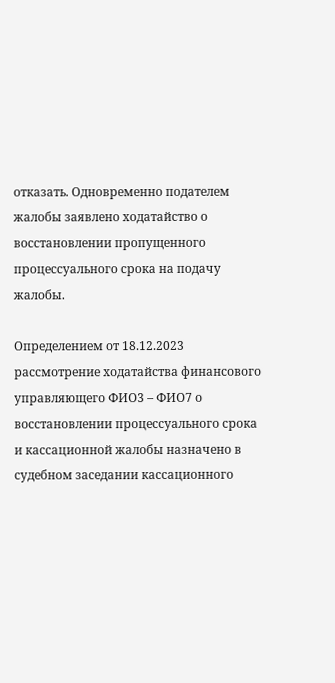отказать. Одновременно подателем жалобы заявлено ходатайство о восстановлении пропущенного процессуального срока на подачу жалобы.

Определением от 18.12.2023 рассмотрение ходатайства финансового управляющего ФИО3 – ФИО7 о восстановлении процессуального срока и кассационной жалобы назначено в судебном заседании кассационного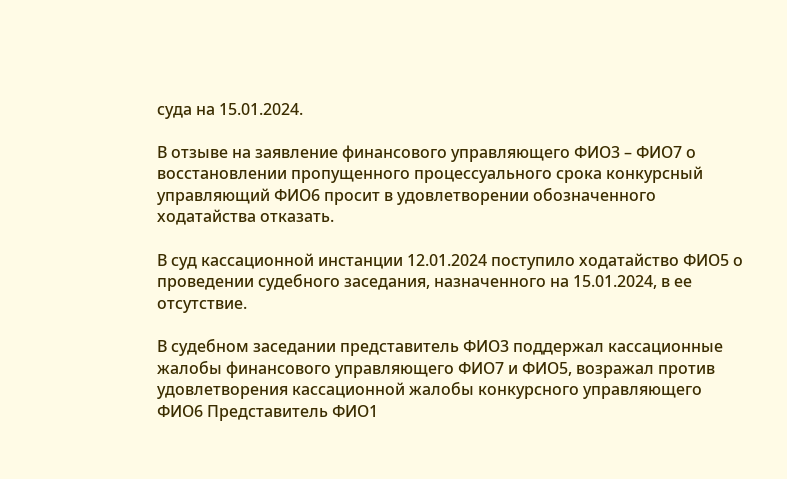суда на 15.01.2024.

В отзыве на заявление финансового управляющего ФИО3 – ФИО7 о восстановлении пропущенного процессуального срока конкурсный управляющий ФИО6 просит в удовлетворении обозначенного ходатайства отказать.

В суд кассационной инстанции 12.01.2024 поступило ходатайство ФИО5 о проведении судебного заседания, назначенного на 15.01.2024, в ее отсутствие.

В судебном заседании представитель ФИО3 поддержал кассационные жалобы финансового управляющего ФИО7 и ФИО5, возражал против удовлетворения кассационной жалобы конкурсного управляющего ФИО6 Представитель ФИО1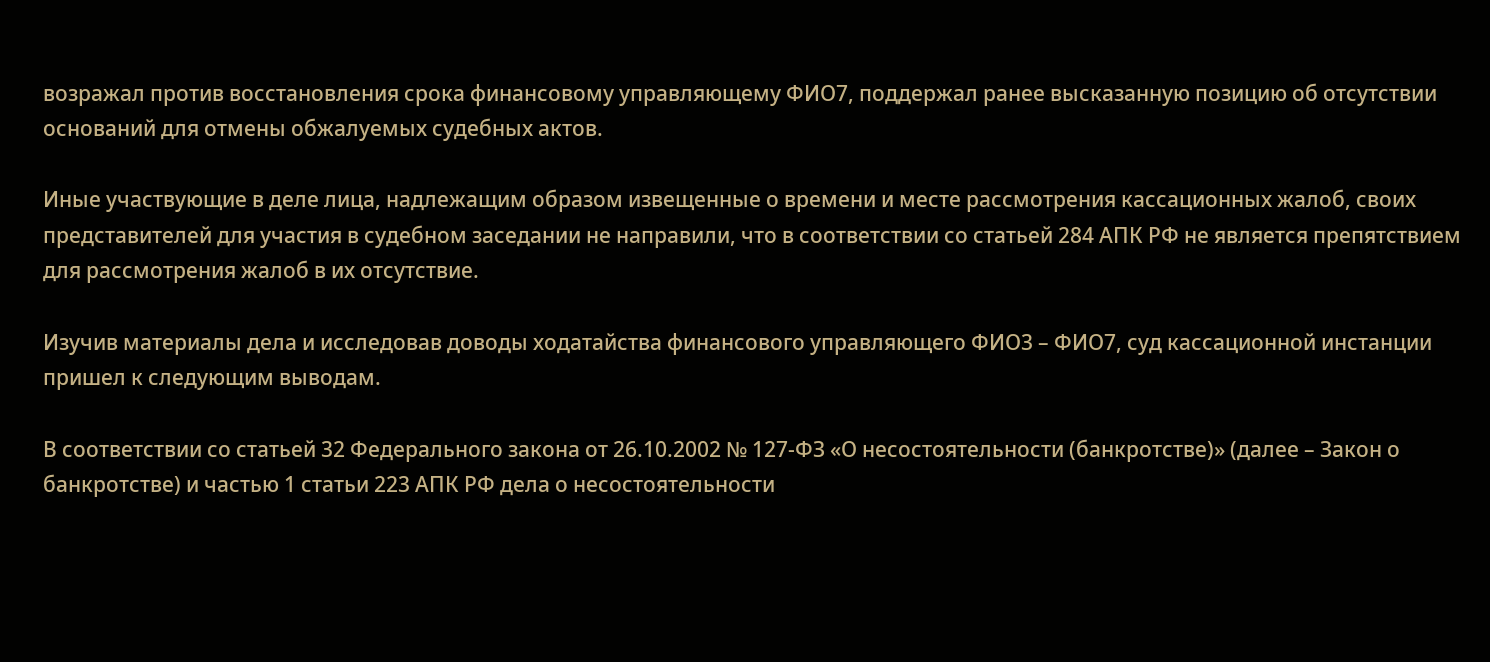возражал против восстановления срока финансовому управляющему ФИО7, поддержал ранее высказанную позицию об отсутствии оснований для отмены обжалуемых судебных актов.

Иные участвующие в деле лица, надлежащим образом извещенные о времени и месте рассмотрения кассационных жалоб, своих представителей для участия в судебном заседании не направили, что в соответствии со статьей 284 АПК РФ не является препятствием для рассмотрения жалоб в их отсутствие.

Изучив материалы дела и исследовав доводы ходатайства финансового управляющего ФИО3 – ФИО7, суд кассационной инстанции пришел к следующим выводам.

В соответствии со статьей 32 Федерального закона от 26.10.2002 № 127-ФЗ «О несостоятельности (банкротстве)» (далее – Закон о банкротстве) и частью 1 статьи 223 АПК РФ дела о несостоятельности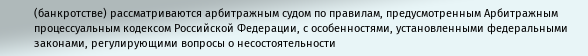(банкротстве) рассматриваются арбитражным судом по правилам, предусмотренным Арбитражным процессуальным кодексом Российской Федерации, с особенностями, установленными федеральными законами, регулирующими вопросы о несостоятельности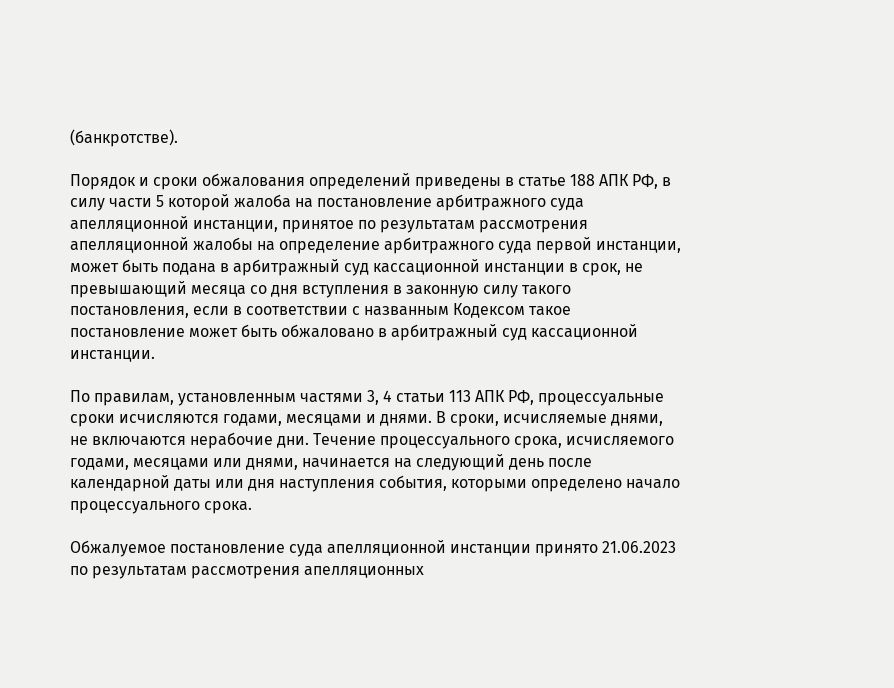(банкротстве).

Порядок и сроки обжалования определений приведены в статье 188 АПК РФ, в силу части 5 которой жалоба на постановление арбитражного суда апелляционной инстанции, принятое по результатам рассмотрения апелляционной жалобы на определение арбитражного суда первой инстанции, может быть подана в арбитражный суд кассационной инстанции в срок, не превышающий месяца со дня вступления в законную силу такого постановления, если в соответствии с названным Кодексом такое постановление может быть обжаловано в арбитражный суд кассационной инстанции.

По правилам, установленным частями 3, 4 статьи 113 АПК РФ, процессуальные сроки исчисляются годами, месяцами и днями. В сроки, исчисляемые днями, не включаются нерабочие дни. Течение процессуального срока, исчисляемого годами, месяцами или днями, начинается на следующий день после календарной даты или дня наступления события, которыми определено начало процессуального срока.

Обжалуемое постановление суда апелляционной инстанции принято 21.06.2023 по результатам рассмотрения апелляционных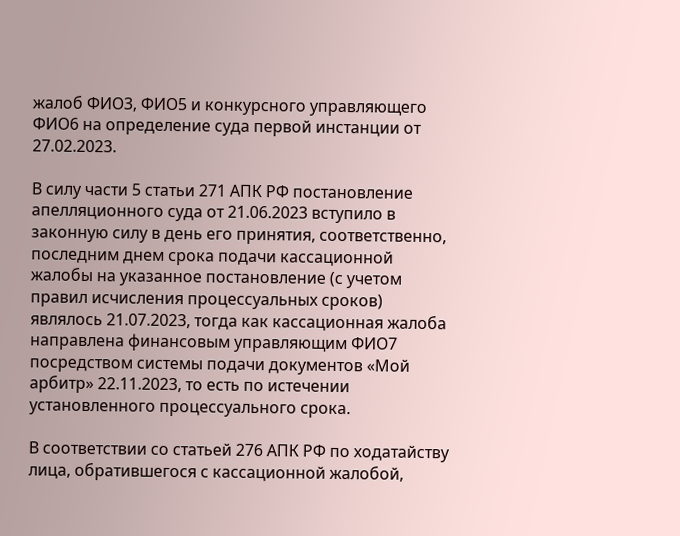жалоб ФИО3, ФИО5 и конкурсного управляющего ФИО6 на определение суда первой инстанции от 27.02.2023.

В силу части 5 статьи 271 АПК РФ постановление апелляционного суда от 21.06.2023 вступило в законную силу в день его принятия, соответственно, последним днем срока подачи кассационной жалобы на указанное постановление (с учетом правил исчисления процессуальных сроков) являлось 21.07.2023, тогда как кассационная жалоба направлена финансовым управляющим ФИО7 посредством системы подачи документов «Мой арбитр» 22.11.2023, то есть по истечении установленного процессуального срока.

В соответствии со статьей 276 АПК РФ по ходатайству лица, обратившегося с кассационной жалобой,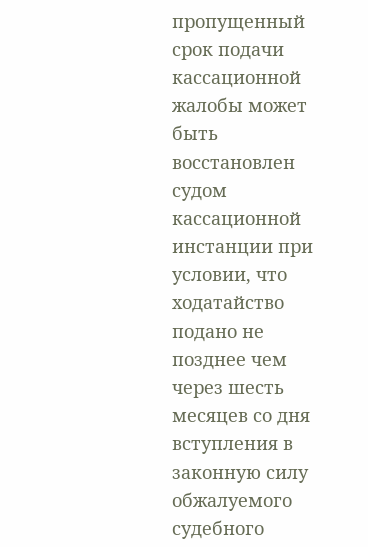пропущенный срок подачи кассационной жалобы может быть восстановлен судом кассационной инстанции при условии, что ходатайство подано не позднее чем через шесть месяцев со дня вступления в законную силу обжалуемого судебного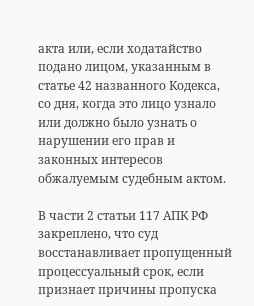акта или, если ходатайство подано лицом, указанным в статье 42 названного Кодекса, со дня, когда это лицо узнало или должно было узнать о нарушении его прав и законных интересов обжалуемым судебным актом.

В части 2 статьи 117 АПК РФ закреплено, что суд восстанавливает пропущенный процессуальный срок, если признает причины пропуска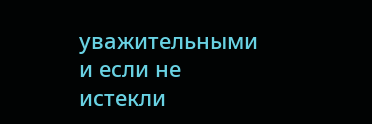уважительными и если не истекли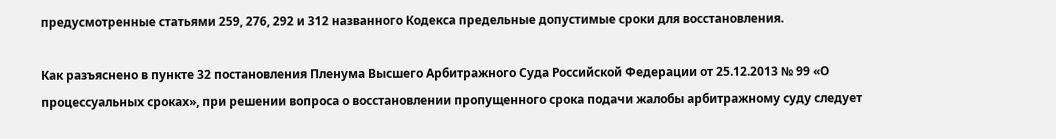предусмотренные статьями 259, 276, 292 и 312 названного Кодекса предельные допустимые сроки для восстановления.

Как разъяснено в пункте 32 постановления Пленума Высшего Арбитражного Суда Российской Федерации от 25.12.2013 № 99 «О процессуальных сроках», при решении вопроса о восстановлении пропущенного срока подачи жалобы арбитражному суду следует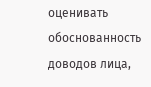оценивать обоснованность доводов лица,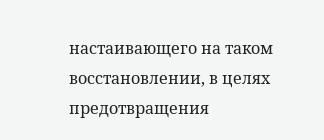настаивающего на таком восстановлении, в целях предотвращения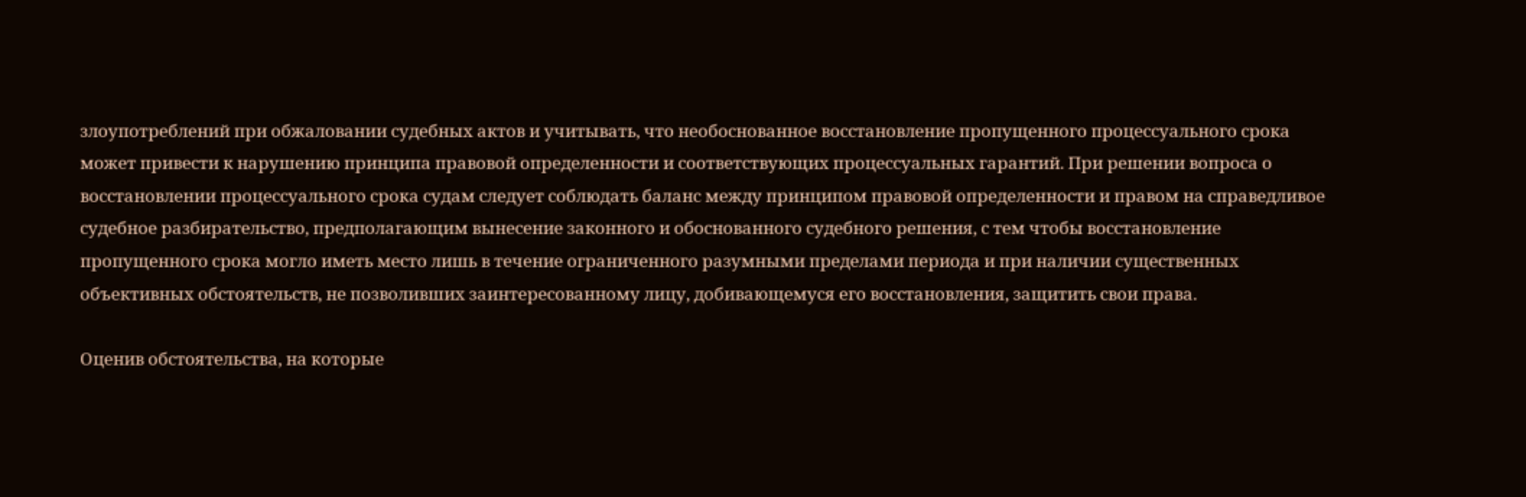злоупотреблений при обжаловании судебных актов и учитывать, что необоснованное восстановление пропущенного процессуального срока может привести к нарушению принципа правовой определенности и соответствующих процессуальных гарантий. При решении вопроса о восстановлении процессуального срока судам следует соблюдать баланс между принципом правовой определенности и правом на справедливое судебное разбирательство, предполагающим вынесение законного и обоснованного судебного решения, с тем чтобы восстановление пропущенного срока могло иметь место лишь в течение ограниченного разумными пределами периода и при наличии существенных объективных обстоятельств, не позволивших заинтересованному лицу, добивающемуся его восстановления, защитить свои права.

Оценив обстоятельства, на которые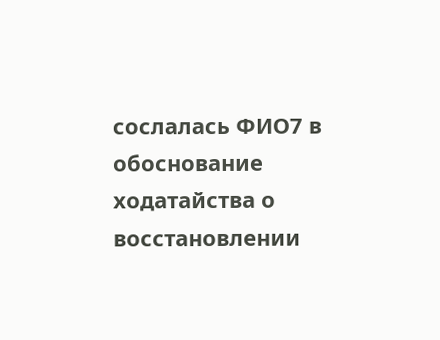сослалась ФИО7 в обоснование ходатайства о восстановлении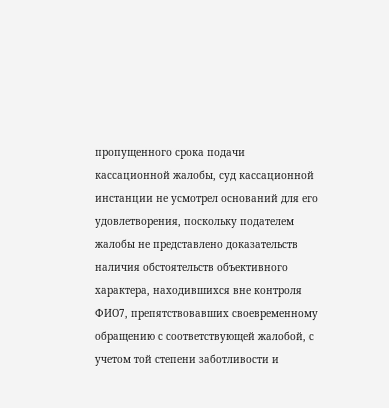пропущенного срока подачи кассационной жалобы, суд кассационной инстанции не усмотрел оснований для его удовлетворения, поскольку подателем жалобы не представлено доказательств наличия обстоятельств объективного характера, находившихся вне контроля ФИО7, препятствовавших своевременному обращению с соответствующей жалобой, с учетом той степени заботливости и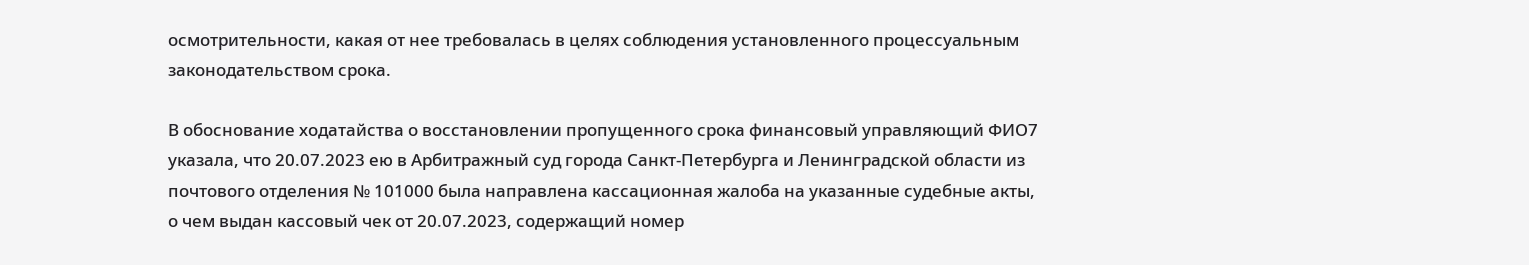осмотрительности, какая от нее требовалась в целях соблюдения установленного процессуальным законодательством срока.

В обоснование ходатайства о восстановлении пропущенного срока финансовый управляющий ФИО7 указала, что 20.07.2023 ею в Арбитражный суд города Санкт-Петербурга и Ленинградской области из почтового отделения № 101000 была направлена кассационная жалоба на указанные судебные акты, о чем выдан кассовый чек от 20.07.2023, содержащий номер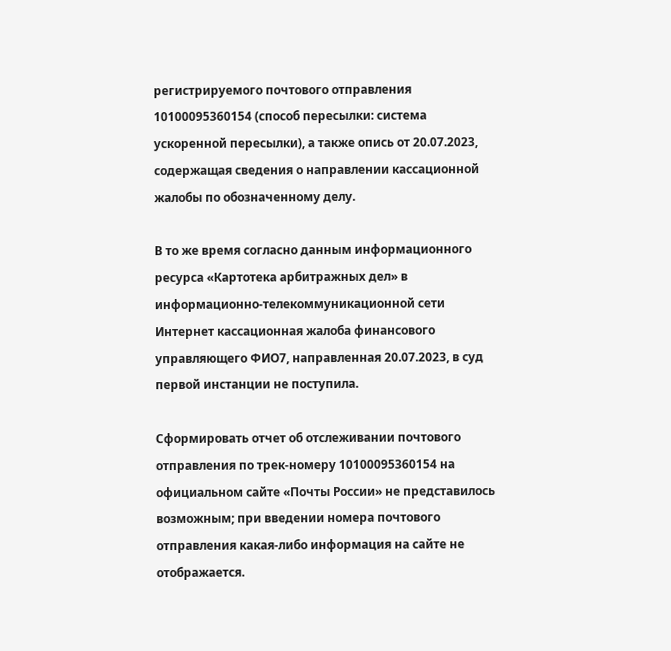регистрируемого почтового отправления 10100095360154 (способ пересылки: система ускоренной пересылки), а также опись от 20.07.2023, содержащая сведения о направлении кассационной жалобы по обозначенному делу.

В то же время согласно данным информационного ресурса «Картотека арбитражных дел» в информационно-телекоммуникационной сети Интернет кассационная жалоба финансового управляющего ФИО7, направленная 20.07.2023, в суд первой инстанции не поступила.

Сформировать отчет об отслеживании почтового отправления по трек-номеру 10100095360154 на официальном сайте «Почты России» не представилось возможным; при введении номера почтового отправления какая-либо информация на сайте не отображается.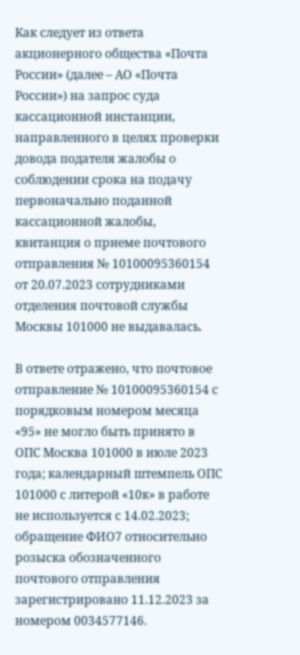Как следует из ответа акционерного общества «Почта России» (далее – АО «Почта России») на запрос суда кассационной инстанции, направленного в целях проверки довода подателя жалобы о соблюдении срока на подачу первоначально поданной кассационной жалобы, квитанция о приеме почтового отправления № 10100095360154 от 20.07.2023 сотрудниками отделения почтовой службы Москвы 101000 не выдавалась.

В ответе отражено, что почтовое отправление № 10100095360154 с порядковым номером месяца «95» не могло быть принято в ОПС Москва 101000 в июле 2023 года; календарный штемпель ОПС 101000 с литерой «10к» в работе не используется с 14.02.2023; обращение ФИО7 относительно розыска обозначенного почтового отправления зарегистрировано 11.12.2023 за номером 0034577146.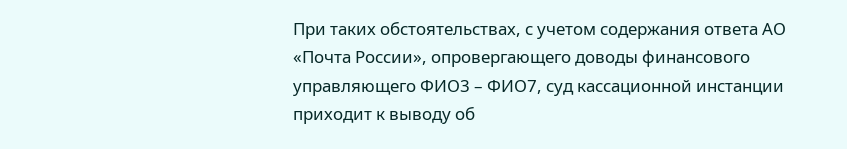При таких обстоятельствах, с учетом содержания ответа АО «Почта России», опровергающего доводы финансового управляющего ФИО3 – ФИО7, суд кассационной инстанции приходит к выводу об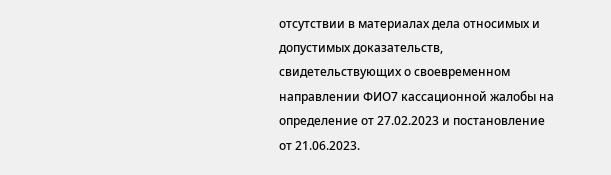отсутствии в материалах дела относимых и допустимых доказательств, свидетельствующих о своевременном направлении ФИО7 кассационной жалобы на определение от 27.02.2023 и постановление от 21.06.2023.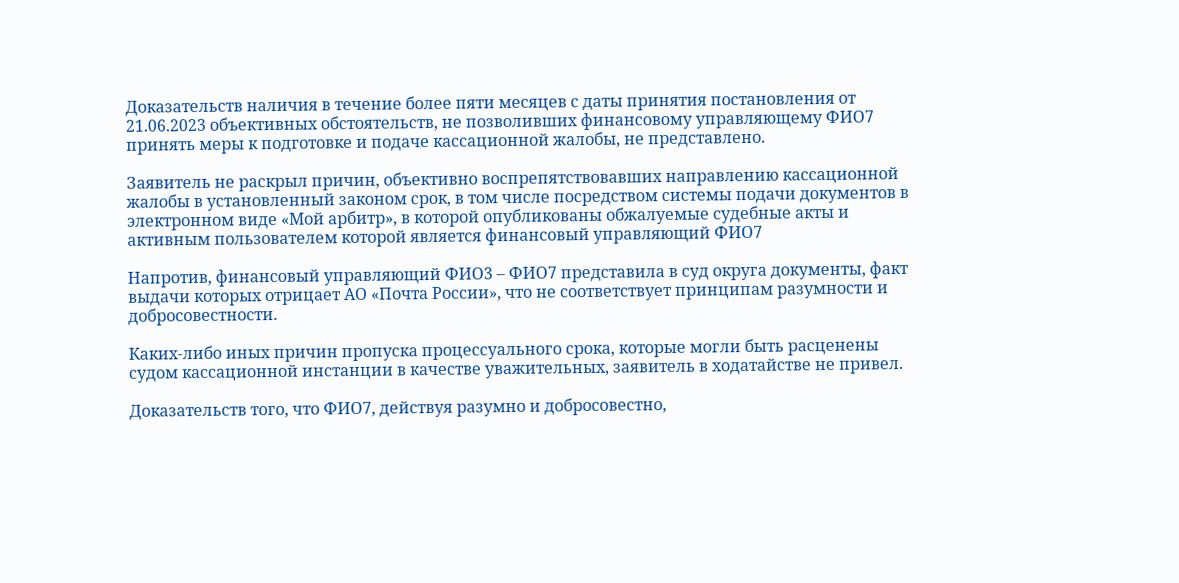Доказательств наличия в течение более пяти месяцев с даты принятия постановления от 21.06.2023 объективных обстоятельств, не позволивших финансовому управляющему ФИО7 принять меры к подготовке и подаче кассационной жалобы, не представлено.

Заявитель не раскрыл причин, объективно воспрепятствовавших направлению кассационной жалобы в установленный законом срок, в том числе посредством системы подачи документов в электронном виде «Мой арбитр», в которой опубликованы обжалуемые судебные акты и активным пользователем которой является финансовый управляющий ФИО7

Напротив, финансовый управляющий ФИО3 – ФИО7 представила в суд округа документы, факт выдачи которых отрицает АО «Почта России», что не соответствует принципам разумности и добросовестности.

Каких-либо иных причин пропуска процессуального срока, которые могли быть расценены судом кассационной инстанции в качестве уважительных, заявитель в ходатайстве не привел.

Доказательств того, что ФИО7, действуя разумно и добросовестно,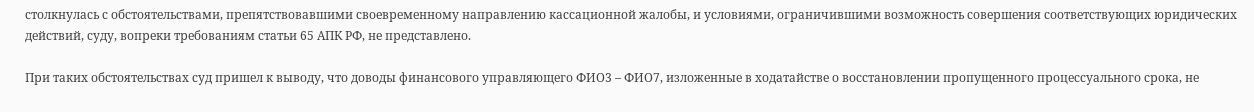столкнулась с обстоятельствами, препятствовавшими своевременному направлению кассационной жалобы, и условиями, ограничившими возможность совершения соответствующих юридических действий, суду, вопреки требованиям статьи 65 АПК РФ, не представлено.

При таких обстоятельствах суд пришел к выводу, что доводы финансового управляющего ФИО3 – ФИО7, изложенные в ходатайстве о восстановлении пропущенного процессуального срока, не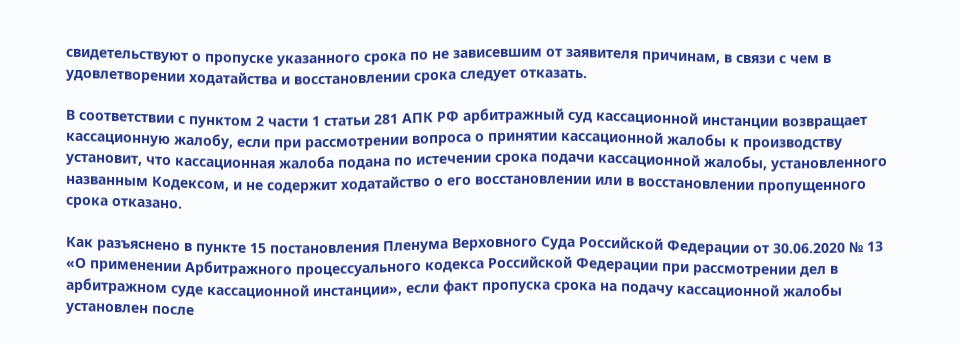свидетельствуют о пропуске указанного срока по не зависевшим от заявителя причинам, в связи с чем в удовлетворении ходатайства и восстановлении срока следует отказать.

В соответствии с пунктом 2 части 1 статьи 281 АПК РФ арбитражный суд кассационной инстанции возвращает кассационную жалобу, если при рассмотрении вопроса о принятии кассационной жалобы к производству установит, что кассационная жалоба подана по истечении срока подачи кассационной жалобы, установленного названным Кодексом, и не содержит ходатайство о его восстановлении или в восстановлении пропущенного срока отказано.

Как разъяснено в пункте 15 постановления Пленума Верховного Суда Российской Федерации от 30.06.2020 № 13 «О применении Арбитражного процессуального кодекса Российской Федерации при рассмотрении дел в арбитражном суде кассационной инстанции», если факт пропуска срока на подачу кассационной жалобы установлен после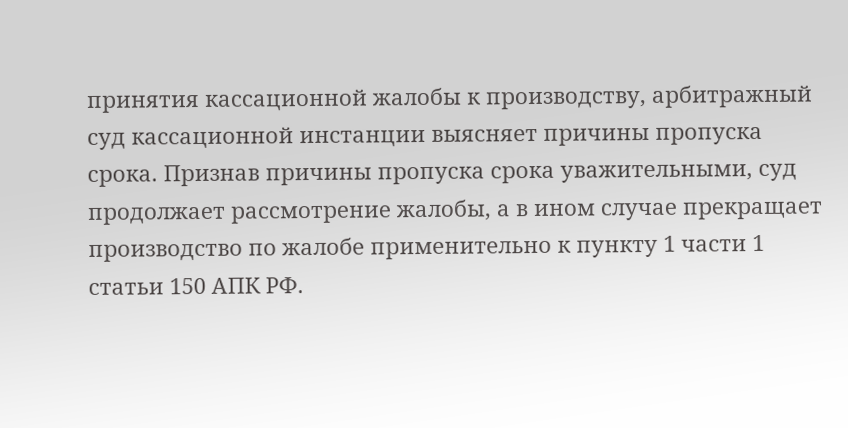принятия кассационной жалобы к производству, арбитражный суд кассационной инстанции выясняет причины пропуска срока. Признав причины пропуска срока уважительными, суд продолжает рассмотрение жалобы, а в ином случае прекращает производство по жалобе применительно к пункту 1 части 1 статьи 150 АПК РФ.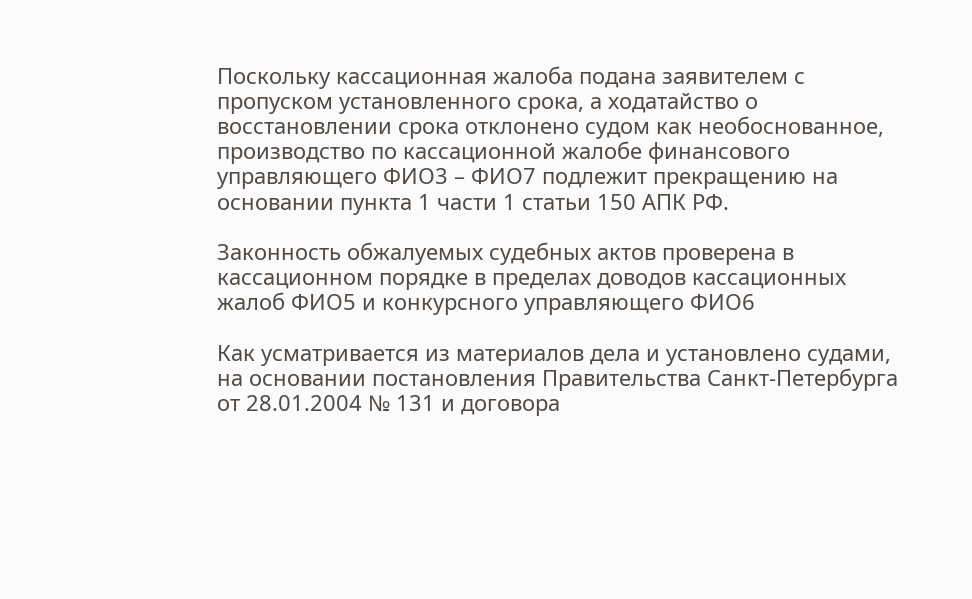Поскольку кассационная жалоба подана заявителем с пропуском установленного срока, а ходатайство о восстановлении срока отклонено судом как необоснованное, производство по кассационной жалобе финансового управляющего ФИО3 – ФИО7 подлежит прекращению на основании пункта 1 части 1 статьи 150 АПК РФ.

Законность обжалуемых судебных актов проверена в кассационном порядке в пределах доводов кассационных жалоб ФИО5 и конкурсного управляющего ФИО6

Как усматривается из материалов дела и установлено судами, на основании постановления Правительства Санкт-Петербурга от 28.01.2004 № 131 и договора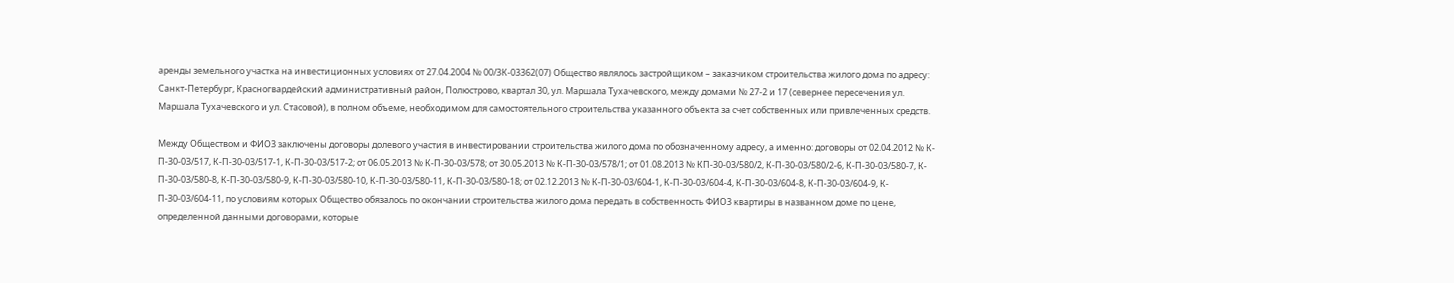аренды земельного участка на инвестиционных условиях от 27.04.2004 № 00/ЗК-03362(07) Общество являлось застройщиком – заказчиком строительства жилого дома по адресу: Санкт-Петербург, Красногвардейский административный район, Полюстрово, квартал 30, ул. Маршала Тухачевского, между домами № 27-2 и 17 (севернее пересечения ул. Маршала Тухачевского и ул. Стасовой), в полном объеме, необходимом для самостоятельного строительства указанного объекта за счет собственных или привлеченных средств.

Между Обществом и ФИО3 заключены договоры долевого участия в инвестировании строительства жилого дома по обозначенному адресу, а именно: договоры от 02.04.2012 № К-П-30-0З/517, К-П-30-03/517-1, К-П-30-03/517-2; от 06.05.2013 № К-П-З0-03/578; от 30.05.2013 № К-П-З0-03/578/1; от 01.08.2013 № КП-30-03/580/2, К-П-30-03/580/2-6, К-П-30-03/580-7, К-П-30-03/580-8, К-П-30-03/580-9, К-П-30-03/580-10, К-П-30-03/580-11, К-П-30-03/580-18; от 02.12.2013 № К-П-30-03/604-1, К-П-30-03/604-4, К-П-30-03/604-8, К-П-30-03/604-9, К-П-30-03/604-11, по условиям которых Общество обязалось по окончании строительства жилого дома передать в собственность ФИО3 квартиры в названном доме по цене, определенной данными договорами, которые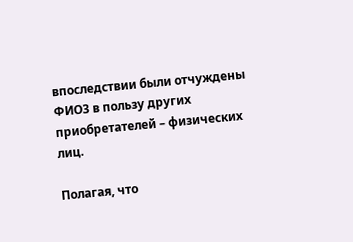впоследствии были отчуждены ФИО3 в пользу других приобретателей – физических лиц.

Полагая, что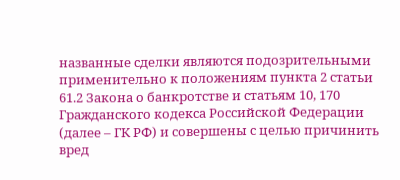названные сделки являются подозрительными применительно к положениям пункта 2 статьи 61.2 Закона о банкротстве и статьям 10, 170 Гражданского кодекса Российской Федерации (далее – ГК РФ) и совершены с целью причинить вред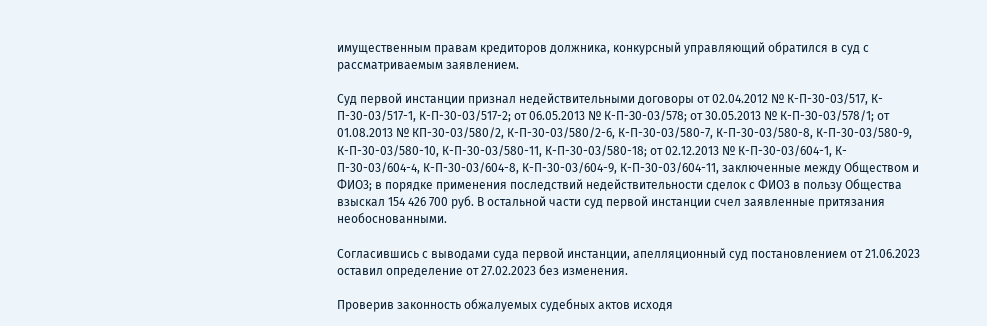имущественным правам кредиторов должника, конкурсный управляющий обратился в суд с рассматриваемым заявлением.

Суд первой инстанции признал недействительными договоры от 02.04.2012 № К-П-30-0З/517, К-П-30-03/517-1, К-П-30-03/517-2; от 06.05.2013 № К-П-З0-03/578; от 30.05.2013 № К-П-З0-03/578/1; от 01.08.2013 № КП-30-03/580/2, К-П-30-03/580/2-6, К-П-30-03/580-7, К-П-30-03/580-8, К-П-30-03/580-9, К-П-30-03/580-10, К-П-30-03/580-11, К-П-30-03/580-18; от 02.12.2013 № К-П-30-03/604-1, К-П-30-03/604-4, К-П-30-03/604-8, К-П-30-03/604-9, К-П-30-03/604-11, заключенные между Обществом и ФИО3; в порядке применения последствий недействительности сделок с ФИО3 в пользу Общества взыскал 154 426 700 руб. В остальной части суд первой инстанции счел заявленные притязания необоснованными.

Согласившись с выводами суда первой инстанции, апелляционный суд постановлением от 21.06.2023 оставил определение от 27.02.2023 без изменения.

Проверив законность обжалуемых судебных актов исходя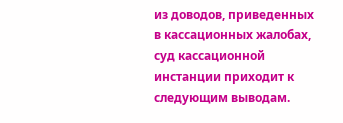из доводов, приведенных в кассационных жалобах, суд кассационной инстанции приходит к следующим выводам.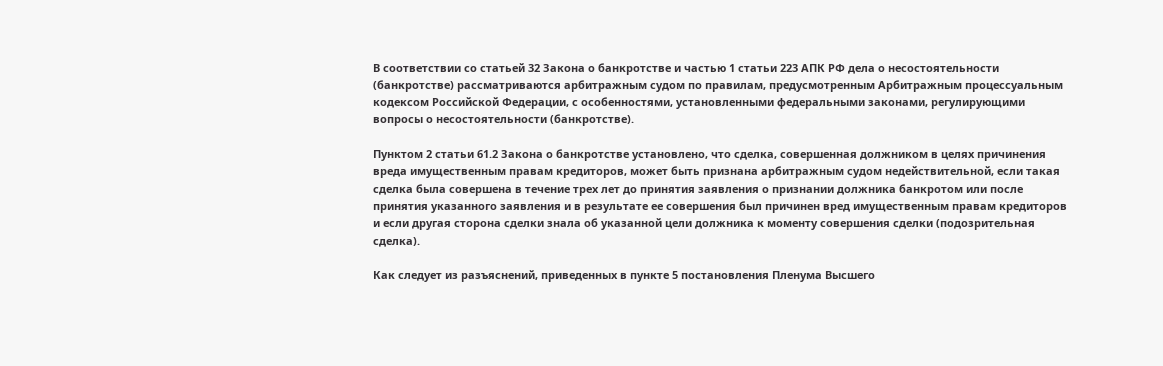В соответствии со статьей 32 Закона о банкротстве и частью 1 статьи 223 АПК РФ дела о несостоятельности (банкротстве) рассматриваются арбитражным судом по правилам, предусмотренным Арбитражным процессуальным кодексом Российской Федерации, с особенностями, установленными федеральными законами, регулирующими вопросы о несостоятельности (банкротстве).

Пунктом 2 статьи 61.2 Закона о банкротстве установлено, что сделка, совершенная должником в целях причинения вреда имущественным правам кредиторов, может быть признана арбитражным судом недействительной, если такая сделка была совершена в течение трех лет до принятия заявления о признании должника банкротом или после принятия указанного заявления и в результате ее совершения был причинен вред имущественным правам кредиторов и если другая сторона сделки знала об указанной цели должника к моменту совершения сделки (подозрительная сделка).

Как следует из разъяснений, приведенных в пункте 5 постановления Пленума Высшего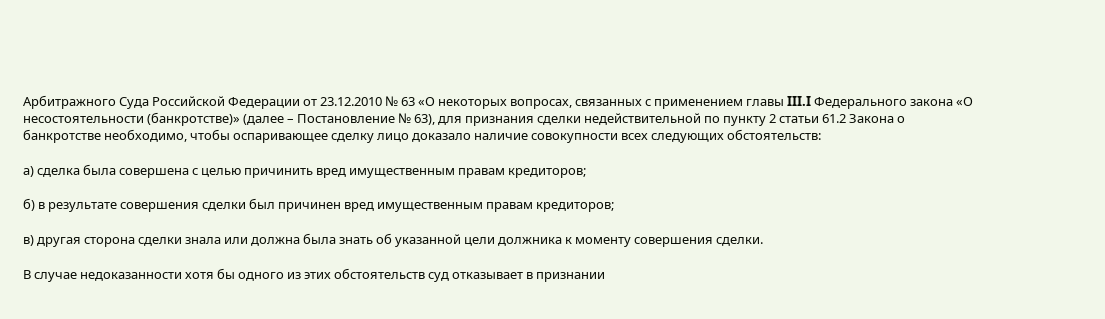Арбитражного Суда Российской Федерации от 23.12.2010 № 63 «О некоторых вопросах, связанных с применением главы III.I Федерального закона «О несостоятельности (банкротстве)» (далее – Постановление № 63), для признания сделки недействительной по пункту 2 статьи 61.2 Закона о банкротстве необходимо, чтобы оспаривающее сделку лицо доказало наличие совокупности всех следующих обстоятельств:

а) сделка была совершена с целью причинить вред имущественным правам кредиторов;

б) в результате совершения сделки был причинен вред имущественным правам кредиторов;

в) другая сторона сделки знала или должна была знать об указанной цели должника к моменту совершения сделки.

В случае недоказанности хотя бы одного из этих обстоятельств суд отказывает в признании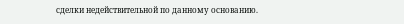сделки недействительной по данному основанию.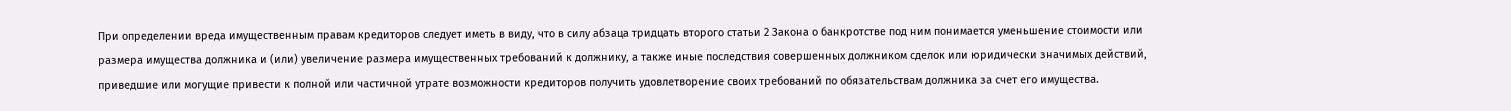При определении вреда имущественным правам кредиторов следует иметь в виду, что в силу абзаца тридцать второго статьи 2 Закона о банкротстве под ним понимается уменьшение стоимости или размера имущества должника и (или) увеличение размера имущественных требований к должнику, а также иные последствия совершенных должником сделок или юридически значимых действий, приведшие или могущие привести к полной или частичной утрате возможности кредиторов получить удовлетворение своих требований по обязательствам должника за счет его имущества.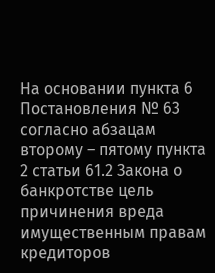На основании пункта 6 Постановления № 63 согласно абзацам второму – пятому пункта 2 статьи 61.2 Закона о банкротстве цель причинения вреда имущественным правам кредиторов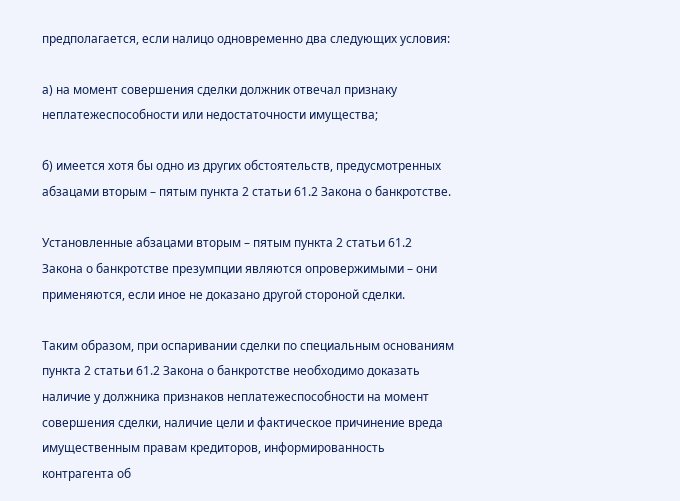предполагается, если налицо одновременно два следующих условия:

а) на момент совершения сделки должник отвечал признаку неплатежеспособности или недостаточности имущества;

б) имеется хотя бы одно из других обстоятельств, предусмотренных абзацами вторым – пятым пункта 2 статьи 61.2 Закона о банкротстве.

Установленные абзацами вторым – пятым пункта 2 статьи 61.2 Закона о банкротстве презумпции являются опровержимыми – они применяются, если иное не доказано другой стороной сделки.

Таким образом, при оспаривании сделки по специальным основаниям пункта 2 статьи 61.2 Закона о банкротстве необходимо доказать наличие у должника признаков неплатежеспособности на момент совершения сделки, наличие цели и фактическое причинение вреда имущественным правам кредиторов, информированность контрагента об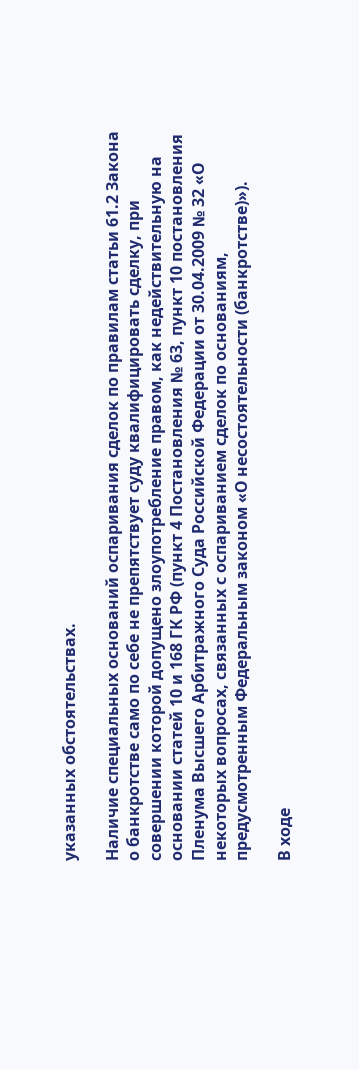указанных обстоятельствах.

Наличие специальных оснований оспаривания сделок по правилам статьи 61.2 Закона о банкротстве само по себе не препятствует суду квалифицировать сделку, при совершении которой допущено злоупотребление правом, как недействительную на основании статей 10 и 168 ГК РФ (пункт 4 Постановления № 63, пункт 10 постановления Пленума Высшего Арбитражного Суда Российской Федерации от 30.04.2009 № 32 «О некоторых вопросах, связанных с оспариванием сделок по основаниям, предусмотренным Федеральным законом «О несостоятельности (банкротстве)»).

В ходе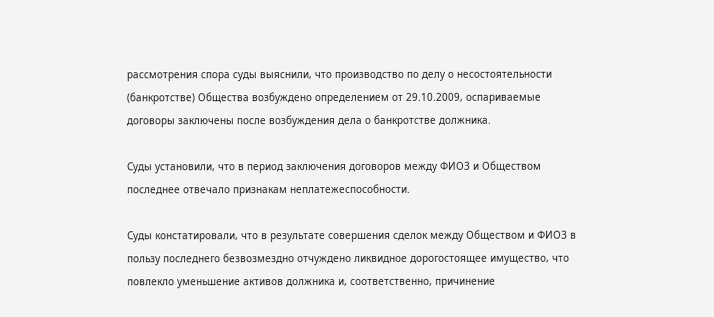рассмотрения спора суды выяснили, что производство по делу о несостоятельности (банкротстве) Общества возбуждено определением от 29.10.2009, оспариваемые договоры заключены после возбуждения дела о банкротстве должника.

Суды установили, что в период заключения договоров между ФИО3 и Обществом последнее отвечало признакам неплатежеспособности.

Суды констатировали, что в результате совершения сделок между Обществом и ФИО3 в пользу последнего безвозмездно отчуждено ликвидное дорогостоящее имущество, что повлекло уменьшение активов должника и, соответственно, причинение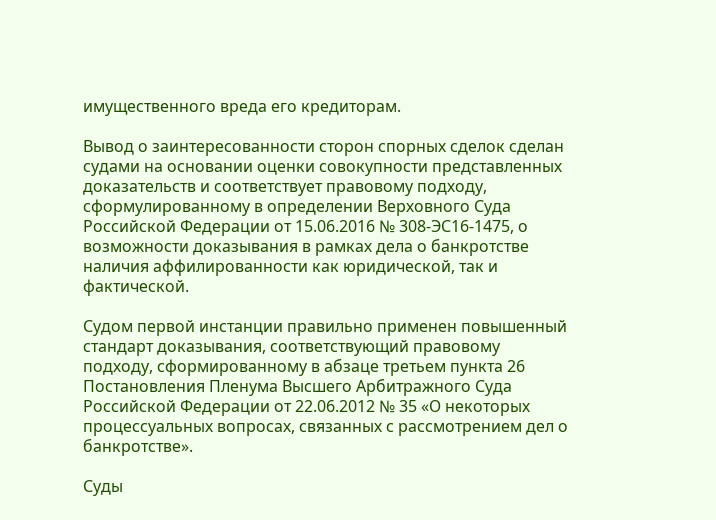имущественного вреда его кредиторам.

Вывод о заинтересованности сторон спорных сделок сделан судами на основании оценки совокупности представленных доказательств и соответствует правовому подходу, сформулированному в определении Верховного Суда Российской Федерации от 15.06.2016 № 308-ЭС16-1475, о возможности доказывания в рамках дела о банкротстве наличия аффилированности как юридической, так и фактической.

Судом первой инстанции правильно применен повышенный стандарт доказывания, соответствующий правовому подходу, сформированному в абзаце третьем пункта 26 Постановления Пленума Высшего Арбитражного Суда Российской Федерации от 22.06.2012 № 35 «О некоторых процессуальных вопросах, связанных с рассмотрением дел о банкротстве».

Суды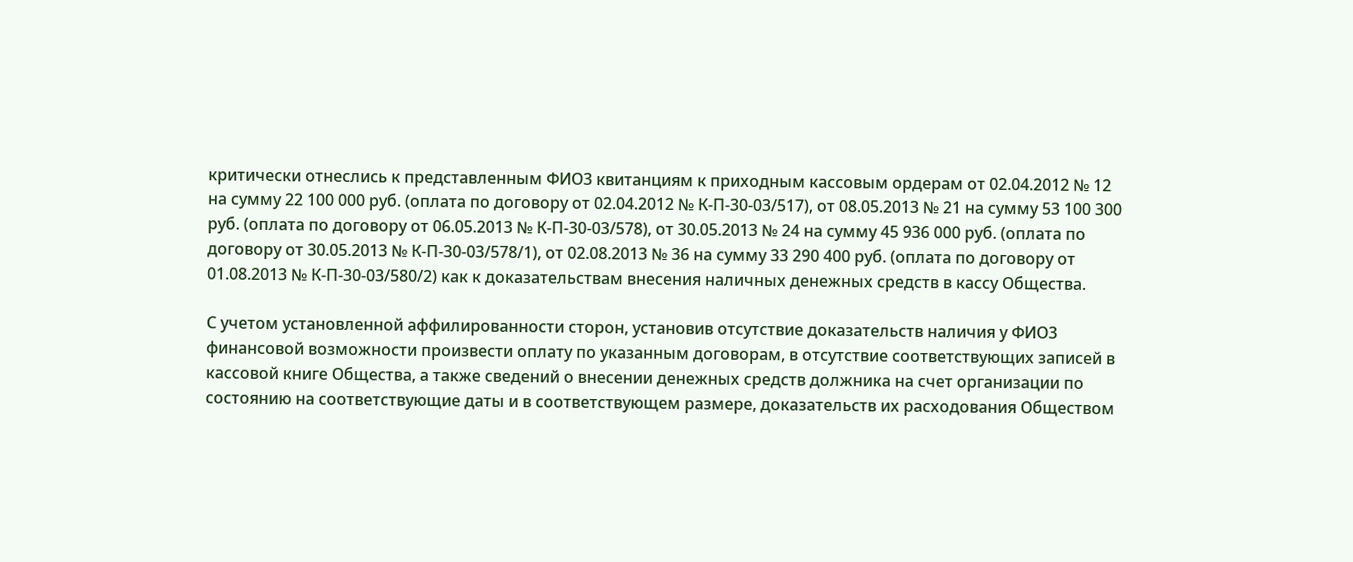критически отнеслись к представленным ФИО3 квитанциям к приходным кассовым ордерам от 02.04.2012 № 12 на сумму 22 100 000 руб. (оплата по договору от 02.04.2012 № К-П-30-03/517), от 08.05.2013 № 21 на сумму 53 100 300 руб. (оплата по договору от 06.05.2013 № К-П-30-03/578), от 30.05.2013 № 24 на сумму 45 936 000 руб. (оплата по договору от 30.05.2013 № К-П-30-03/578/1), от 02.08.2013 № 36 на сумму 33 290 400 руб. (оплата по договору от 01.08.2013 № К-П-30-03/580/2) как к доказательствам внесения наличных денежных средств в кассу Общества.

С учетом установленной аффилированности сторон, установив отсутствие доказательств наличия у ФИО3 финансовой возможности произвести оплату по указанным договорам, в отсутствие соответствующих записей в кассовой книге Общества, а также сведений о внесении денежных средств должника на счет организации по состоянию на соответствующие даты и в соответствующем размере, доказательств их расходования Обществом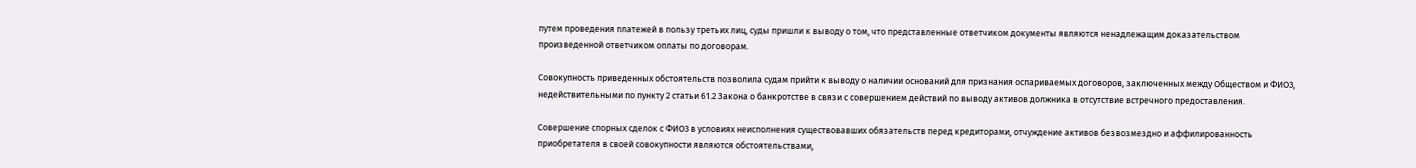путем проведения платежей в пользу третьих лиц, суды пришли к выводу о том, что представленные ответчиком документы являются ненадлежащим доказательством произведенной ответчиком оплаты по договорам.

Совокупность приведенных обстоятельств позволила судам прийти к выводу о наличии оснований для признания оспариваемых договоров, заключенных между Обществом и ФИО3, недействительными по пункту 2 статьи 61.2 Закона о банкротстве в связи с совершением действий по выводу активов должника в отсутствие встречного предоставления.

Совершение спорных сделок с ФИО3 в условиях неисполнения существовавших обязательств перед кредиторами, отчуждение активов безвозмездно и аффилированность приобретателя в своей совокупности являются обстоятельствами,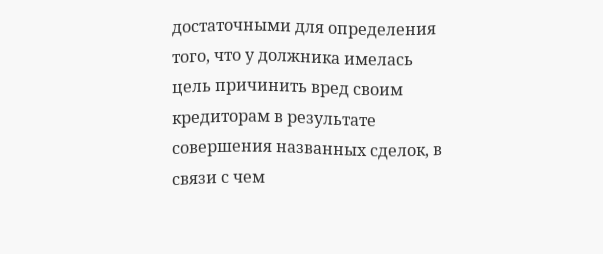достаточными для определения того, что у должника имелась цель причинить вред своим кредиторам в результате совершения названных сделок, в связи с чем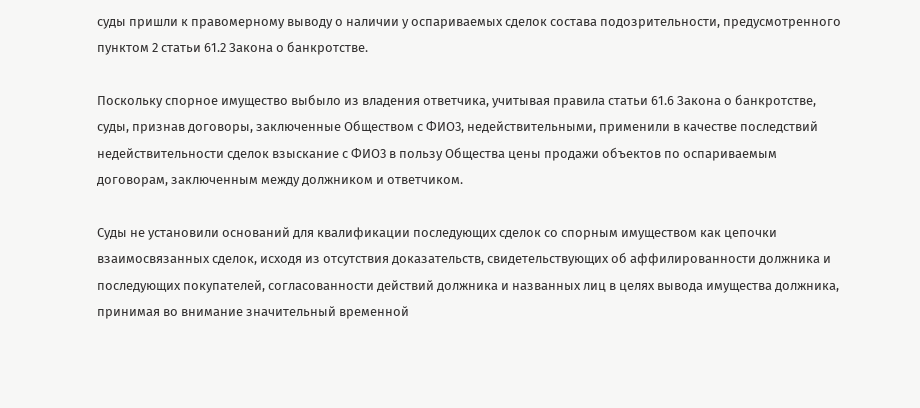суды пришли к правомерному выводу о наличии у оспариваемых сделок состава подозрительности, предусмотренного пунктом 2 статьи 61.2 Закона о банкротстве.

Поскольку спорное имущество выбыло из владения ответчика, учитывая правила статьи 61.6 Закона о банкротстве, суды, признав договоры, заключенные Обществом с ФИО3, недействительными, применили в качестве последствий недействительности сделок взыскание с ФИО3 в пользу Общества цены продажи объектов по оспариваемым договорам, заключенным между должником и ответчиком.

Суды не установили оснований для квалификации последующих сделок со спорным имуществом как цепочки взаимосвязанных сделок, исходя из отсутствия доказательств, свидетельствующих об аффилированности должника и последующих покупателей, согласованности действий должника и названных лиц в целях вывода имущества должника, принимая во внимание значительный временной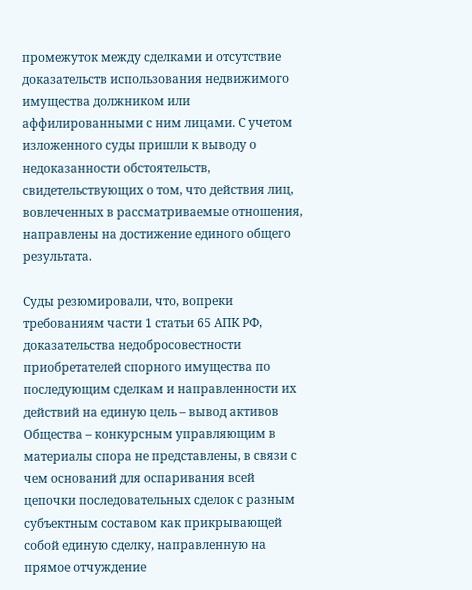промежуток между сделками и отсутствие доказательств использования недвижимого имущества должником или аффилированными с ним лицами. С учетом изложенного суды пришли к выводу о недоказанности обстоятельств, свидетельствующих о том, что действия лиц, вовлеченных в рассматриваемые отношения, направлены на достижение единого общего результата.

Суды резюмировали, что, вопреки требованиям части 1 статьи 65 АПК РФ, доказательства недобросовестности приобретателей спорного имущества по последующим сделкам и направленности их действий на единую цель – вывод активов Общества – конкурсным управляющим в материалы спора не представлены, в связи с чем оснований для оспаривания всей цепочки последовательных сделок с разным субъектным составом как прикрывающей собой единую сделку, направленную на прямое отчуждение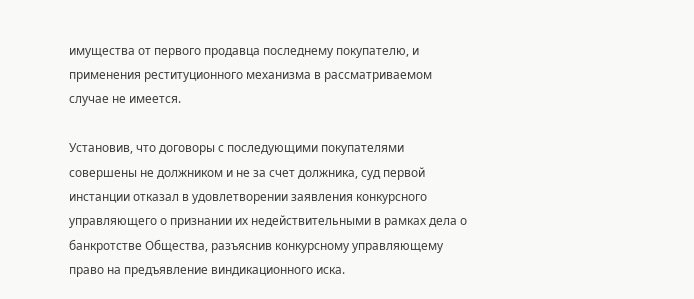имущества от первого продавца последнему покупателю, и применения реституционного механизма в рассматриваемом случае не имеется.

Установив, что договоры с последующими покупателями совершены не должником и не за счет должника, суд первой инстанции отказал в удовлетворении заявления конкурсного управляющего о признании их недействительными в рамках дела о банкротстве Общества, разъяснив конкурсному управляющему право на предъявление виндикационного иска.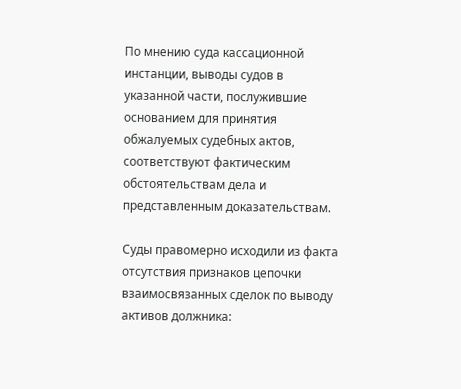По мнению суда кассационной инстанции, выводы судов в указанной части, послужившие основанием для принятия обжалуемых судебных актов, соответствуют фактическим обстоятельствам дела и представленным доказательствам.

Суды правомерно исходили из факта отсутствия признаков цепочки взаимосвязанных сделок по выводу активов должника: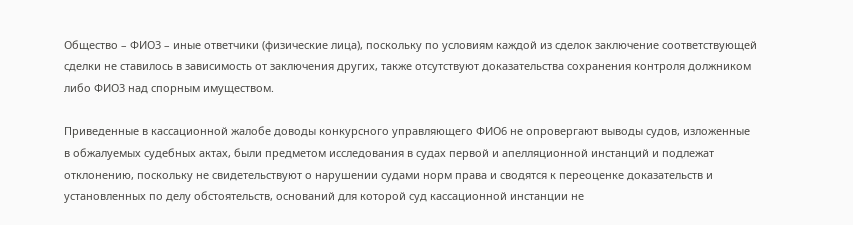Общество – ФИО3 – иные ответчики (физические лица), поскольку по условиям каждой из сделок заключение соответствующей сделки не ставилось в зависимость от заключения других, также отсутствуют доказательства сохранения контроля должником либо ФИО3 над спорным имуществом.

Приведенные в кассационной жалобе доводы конкурсного управляющего ФИО6 не опровергают выводы судов, изложенные в обжалуемых судебных актах, были предметом исследования в судах первой и апелляционной инстанций и подлежат отклонению, поскольку не свидетельствуют о нарушении судами норм права и сводятся к переоценке доказательств и установленных по делу обстоятельств, оснований для которой суд кассационной инстанции не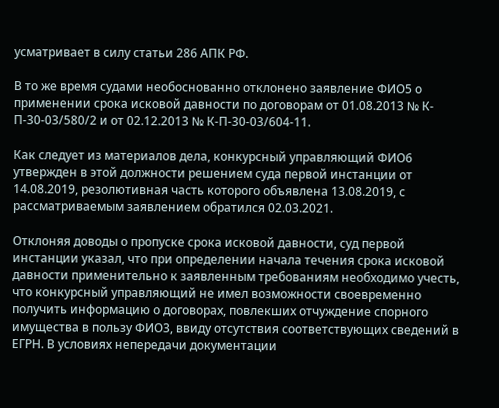усматривает в силу статьи 286 АПК РФ.

В то же время судами необоснованно отклонено заявление ФИО5 о применении срока исковой давности по договорам от 01.08.2013 № К-П-30-03/580/2 и от 02.12.2013 № К-П-30-03/604-11.

Как следует из материалов дела, конкурсный управляющий ФИО6 утвержден в этой должности решением суда первой инстанции от 14.08.2019, резолютивная часть которого объявлена 13.08.2019, с рассматриваемым заявлением обратился 02.03.2021.

Отклоняя доводы о пропуске срока исковой давности, суд первой инстанции указал, что при определении начала течения срока исковой давности применительно к заявленным требованиям необходимо учесть, что конкурсный управляющий не имел возможности своевременно получить информацию о договорах, повлекших отчуждение спорного имущества в пользу ФИО3, ввиду отсутствия соответствующих сведений в ЕГРН. В условиях непередачи документации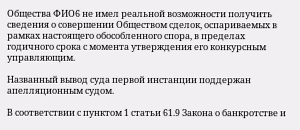Общества ФИО6 не имел реальной возможности получить сведения о совершении Обществом сделок, оспариваемых в рамках настоящего обособленного спора, в пределах годичного срока с момента утверждения его конкурсным управляющим.

Названный вывод суда первой инстанции поддержан апелляционным судом.

В соответствии с пунктом 1 статьи 61.9 Закона о банкротстве и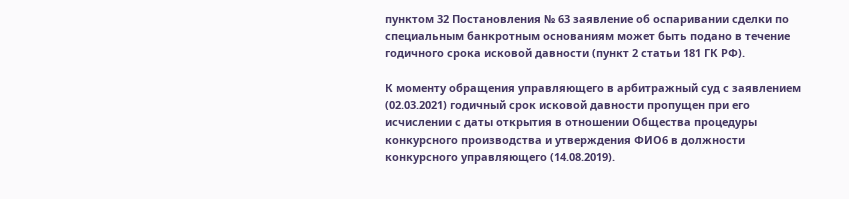пунктом 32 Постановления № 63 заявление об оспаривании сделки по специальным банкротным основаниям может быть подано в течение годичного срока исковой давности (пункт 2 статьи 181 ГК РФ).

К моменту обращения управляющего в арбитражный суд с заявлением (02.03.2021) годичный срок исковой давности пропущен при его исчислении с даты открытия в отношении Общества процедуры конкурсного производства и утверждения ФИО6 в должности конкурсного управляющего (14.08.2019).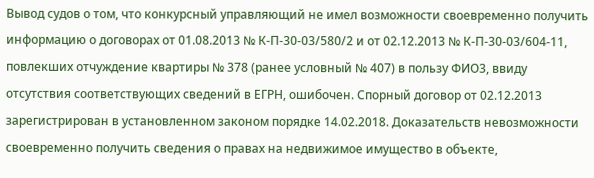Вывод судов о том, что конкурсный управляющий не имел возможности своевременно получить информацию о договорах от 01.08.2013 № К-П-30-03/580/2 и от 02.12.2013 № К-П-30-03/604-11, повлекших отчуждение квартиры № 378 (ранее условный № 407) в пользу ФИО3, ввиду отсутствия соответствующих сведений в ЕГРН, ошибочен. Спорный договор от 02.12.2013 зарегистрирован в установленном законом порядке 14.02.2018. Доказательств невозможности своевременно получить сведения о правах на недвижимое имущество в объекте,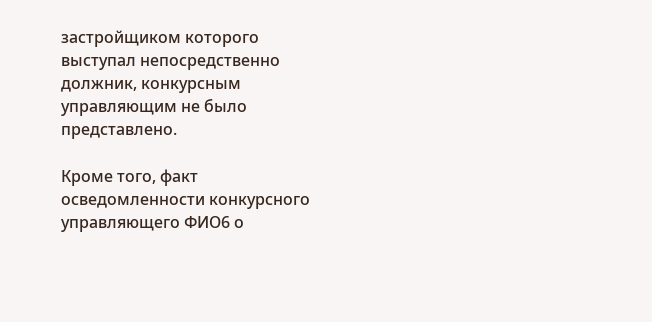застройщиком которого выступал непосредственно должник, конкурсным управляющим не было представлено.

Кроме того, факт осведомленности конкурсного управляющего ФИО6 о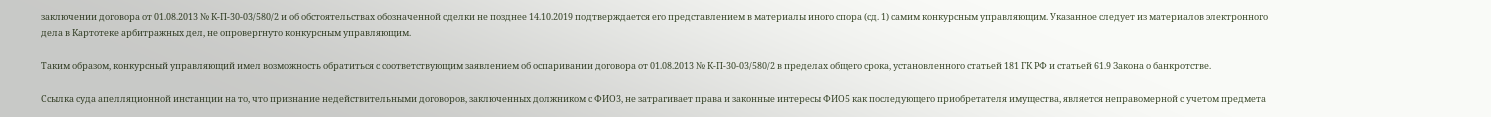заключении договора от 01.08.2013 № К-П-30-03/580/2 и об обстоятельствах обозначенной сделки не позднее 14.10.2019 подтверждается его представлением в материалы иного спора (сд. 1) самим конкурсным управляющим. Указанное следует из материалов электронного дела в Картотеке арбитражных дел, не опровергнуто конкурсным управляющим.

Таким образом, конкурсный управляющий имел возможность обратиться с соответствующим заявлением об оспаривании договора от 01.08.2013 № К-П-30-03/580/2 в пределах общего срока, установленного статьей 181 ГК РФ и статьей 61.9 Закона о банкротстве.

Ссылка суда апелляционной инстанции на то, что признание недействительными договоров, заключенных должником с ФИО3, не затрагивает права и законные интересы ФИО5 как последующего приобретателя имущества, является неправомерной с учетом предмета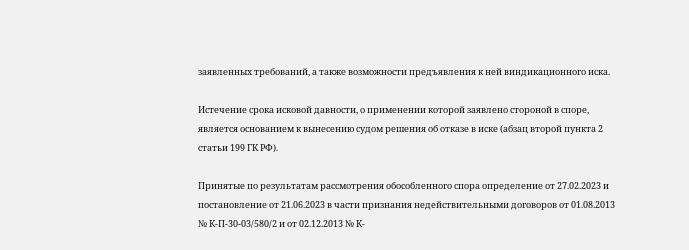заявленных требований, а также возможности предъявления к ней виндикационного иска.

Истечение срока исковой давности, о применении которой заявлено стороной в споре, является основанием к вынесению судом решения об отказе в иске (абзац второй пункта 2 статьи 199 ГК РФ).

Принятые по результатам рассмотрения обособленного спора определение от 27.02.2023 и постановление от 21.06.2023 в части признания недействительными договоров от 01.08.2013 № К-П-30-03/580/2 и от 02.12.2013 № К-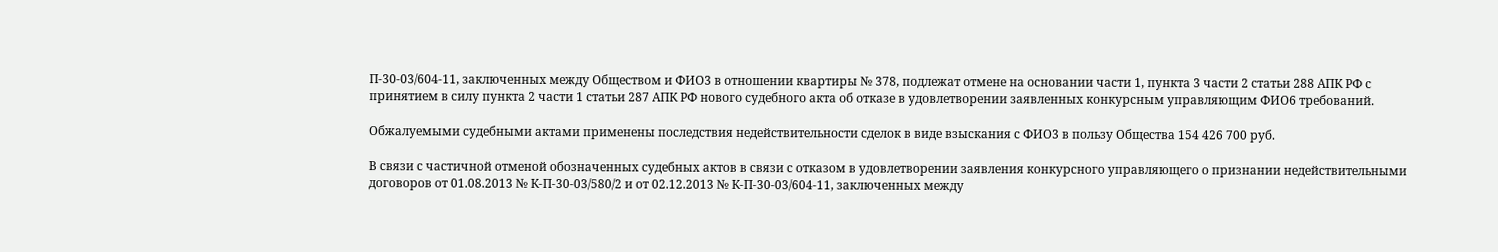П-30-03/604-11, заключенных между Обществом и ФИО3 в отношении квартиры № 378, подлежат отмене на основании части 1, пункта 3 части 2 статьи 288 АПК РФ с принятием в силу пункта 2 части 1 статьи 287 АПК РФ нового судебного акта об отказе в удовлетворении заявленных конкурсным управляющим ФИО6 требований.

Обжалуемыми судебными актами применены последствия недействительности сделок в виде взыскания с ФИО3 в пользу Общества 154 426 700 руб.

В связи с частичной отменой обозначенных судебных актов в связи с отказом в удовлетворении заявления конкурсного управляющего о признании недействительными договоров от 01.08.2013 № К-П-30-03/580/2 и от 02.12.2013 № К-П-30-03/604-11, заключенных между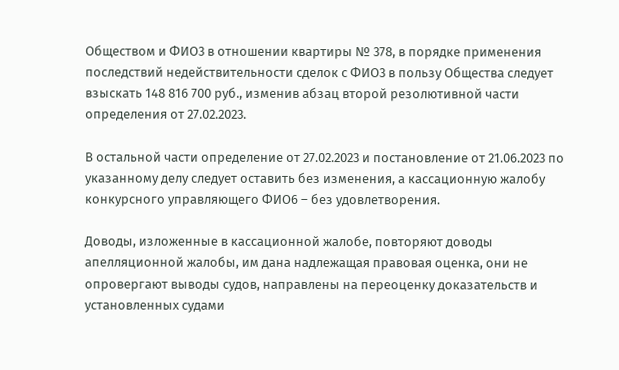Обществом и ФИО3 в отношении квартиры № 378, в порядке применения последствий недействительности сделок с ФИО3 в пользу Общества следует взыскать 148 816 700 руб., изменив абзац второй резолютивной части определения от 27.02.2023.

В остальной части определение от 27.02.2023 и постановление от 21.06.2023 по указанному делу следует оставить без изменения, а кассационную жалобу конкурсного управляющего ФИО6 – без удовлетворения.

Доводы, изложенные в кассационной жалобе, повторяют доводы апелляционной жалобы, им дана надлежащая правовая оценка, они не опровергают выводы судов, направлены на переоценку доказательств и установленных судами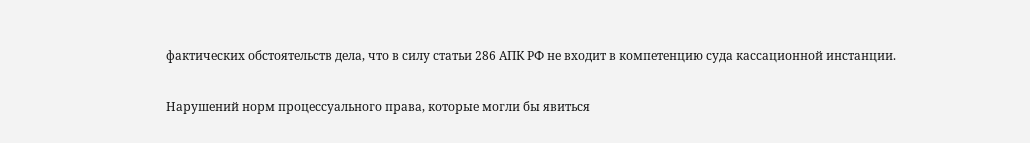фактических обстоятельств дела, что в силу статьи 286 АПК РФ не входит в компетенцию суда кассационной инстанции.

Нарушений норм процессуального права, которые могли бы явиться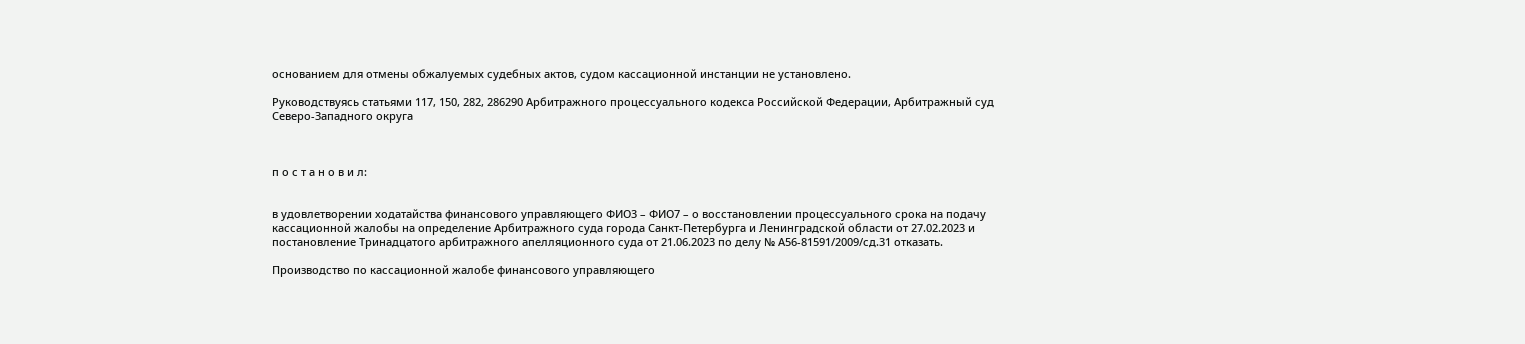основанием для отмены обжалуемых судебных актов, судом кассационной инстанции не установлено.

Руководствуясь статьями 117, 150, 282, 286290 Арбитражного процессуального кодекса Российской Федерации, Арбитражный суд Северо-Западного округа



п о с т а н о в и л:


в удовлетворении ходатайства финансового управляющего ФИО3 – ФИО7 – о восстановлении процессуального срока на подачу кассационной жалобы на определение Арбитражного суда города Санкт-Петербурга и Ленинградской области от 27.02.2023 и постановление Тринадцатого арбитражного апелляционного суда от 21.06.2023 по делу № А56-81591/2009/сд.31 отказать.

Производство по кассационной жалобе финансового управляющего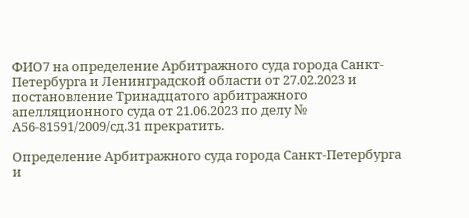ФИО7 на определение Арбитражного суда города Санкт-Петербурга и Ленинградской области от 27.02.2023 и постановление Тринадцатого арбитражного апелляционного суда от 21.06.2023 по делу № А56-81591/2009/сд.31 прекратить.

Определение Арбитражного суда города Санкт-Петербурга и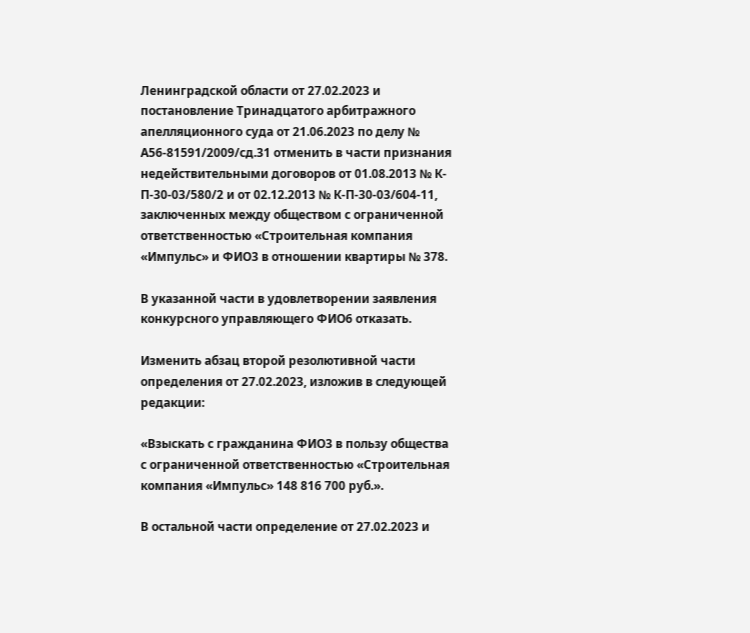Ленинградской области от 27.02.2023 и постановление Тринадцатого арбитражного апелляционного суда от 21.06.2023 по делу № А56-81591/2009/сд.31 отменить в части признания недействительными договоров от 01.08.2013 № К-П-30-03/580/2 и от 02.12.2013 № К-П-30-03/604-11, заключенных между обществом с ограниченной ответственностью «Строительная компания «Импульс» и ФИО3 в отношении квартиры № 378.

В указанной части в удовлетворении заявления конкурсного управляющего ФИО6 отказать.

Изменить абзац второй резолютивной части определения от 27.02.2023, изложив в следующей редакции:

«Взыскать с гражданина ФИО3 в пользу общества с ограниченной ответственностью «Строительная компания «Импульс» 148 816 700 руб.».

В остальной части определение от 27.02.2023 и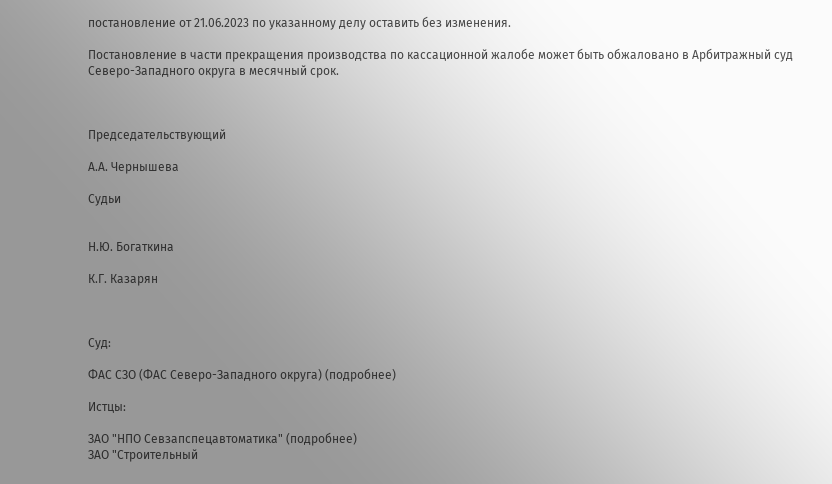постановление от 21.06.2023 по указанному делу оставить без изменения.

Постановление в части прекращения производства по кассационной жалобе может быть обжаловано в Арбитражный суд Северо-Западного округа в месячный срок.



Председательствующий

А.А. Чернышева

Судьи


Н.Ю. Богаткина

К.Г. Казарян



Суд:

ФАС СЗО (ФАС Северо-Западного округа) (подробнее)

Истцы:

ЗАО "НПО Севзапспецавтоматика" (подробнее)
ЗАО "Строительный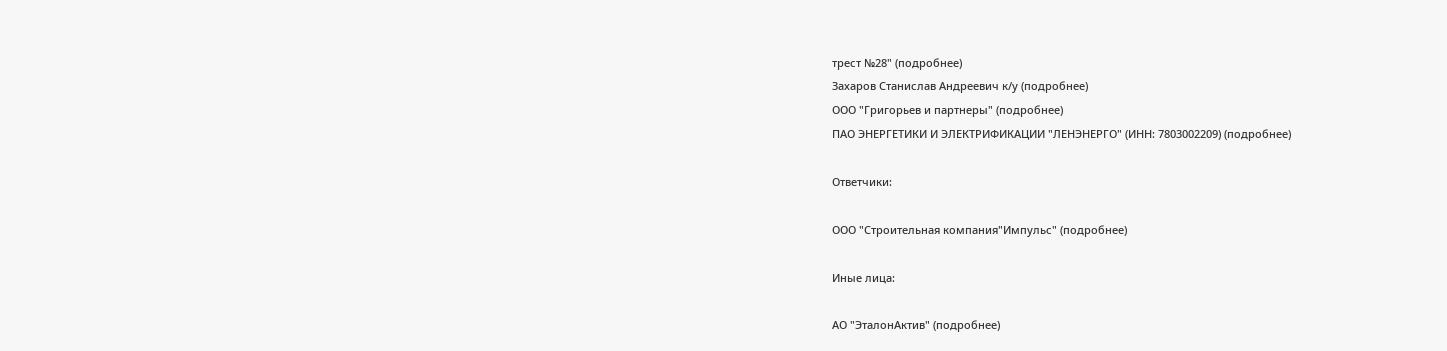трест №28" (подробнее)
Захаров Станислав Андреевич к/у (подробнее)
ООО "Григорьев и партнеры" (подробнее)
ПАО ЭНЕРГЕТИКИ И ЭЛЕКТРИФИКАЦИИ "ЛЕНЭНЕРГО" (ИНН: 7803002209) (подробнее)

Ответчики:

ООО "Строительная компания"Импульс" (подробнее)

Иные лица:

АО "ЭталонАктив" (подробнее)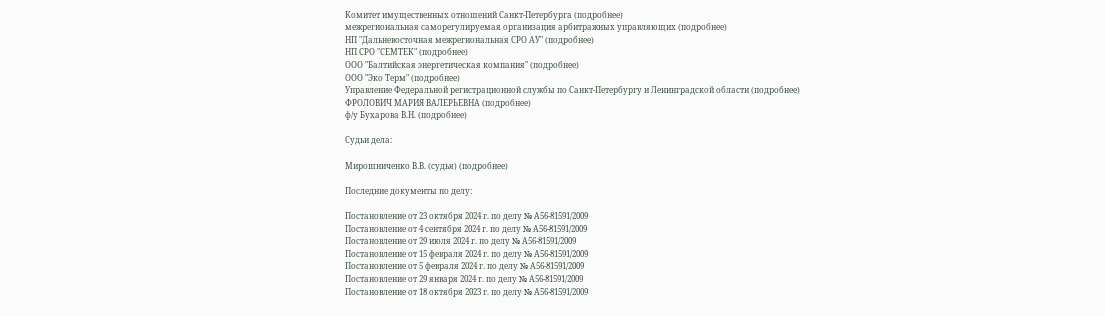Комитет имущественных отношений Санкт-Петербурга (подробнее)
межрегиональная саморегулируемая организация арбитражных управляющих (подробнее)
НП "Дальневосточная межрегиональная СРО АУ" (подробнее)
НП СРО "СЕМТЕК" (подробнее)
ООО "Балтийская энергетическая компания" (подробнее)
ООО "Эко Терм" (подробнее)
Управление Федеральной регистрационной службы по Санкт-Петербургу и Ленинградской области (подробнее)
ФРОЛОВИЧ МАРИЯ ВАЛЕРЬЕВНА (подробнее)
ф/у Бухарова В.Н. (подробнее)

Судьи дела:

Мирошниченко В.В. (судья) (подробнее)

Последние документы по делу:

Постановление от 23 октября 2024 г. по делу № А56-81591/2009
Постановление от 4 сентября 2024 г. по делу № А56-81591/2009
Постановление от 29 июля 2024 г. по делу № А56-81591/2009
Постановление от 15 февраля 2024 г. по делу № А56-81591/2009
Постановление от 5 февраля 2024 г. по делу № А56-81591/2009
Постановление от 29 января 2024 г. по делу № А56-81591/2009
Постановление от 18 октября 2023 г. по делу № А56-81591/2009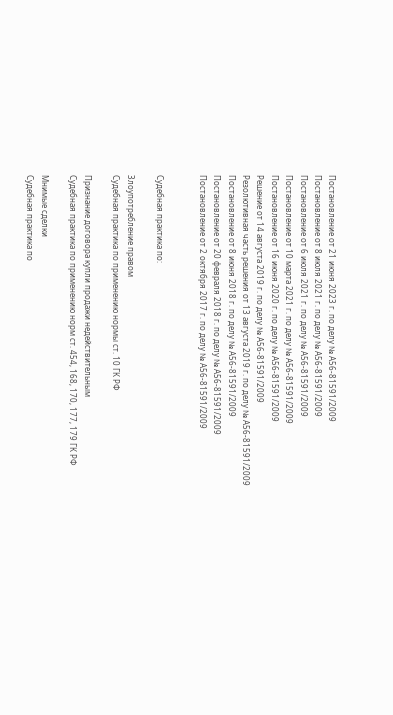Постановление от 21 июня 2023 г. по делу № А56-81591/2009
Постановление от 8 июля 2021 г. по делу № А56-81591/2009
Постановление от 6 июля 2021 г. по делу № А56-81591/2009
Постановление от 10 марта 2021 г. по делу № А56-81591/2009
Постановление от 16 июня 2020 г. по делу № А56-81591/2009
Решение от 14 августа 2019 г. по делу № А56-81591/2009
Резолютивная часть решения от 13 августа 2019 г. по делу № А56-81591/2009
Постановление от 8 июня 2018 г. по делу № А56-81591/2009
Постановление от 20 февраля 2018 г. по делу № А56-81591/2009
Постановление от 2 октября 2017 г. по делу № А56-81591/2009


Судебная практика по:

Злоупотребление правом
Судебная практика по применению нормы ст. 10 ГК РФ

Признание договора купли продажи недействительным
Судебная практика по применению норм ст. 454, 168, 170, 177, 179 ГК РФ

Мнимые сделки
Судебная практика по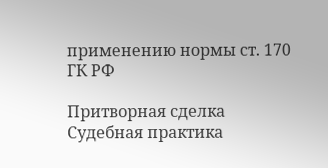применению нормы ст. 170 ГК РФ

Притворная сделка
Судебная практика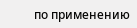по применению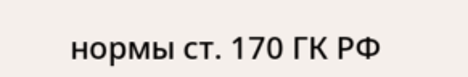нормы ст. 170 ГК РФ